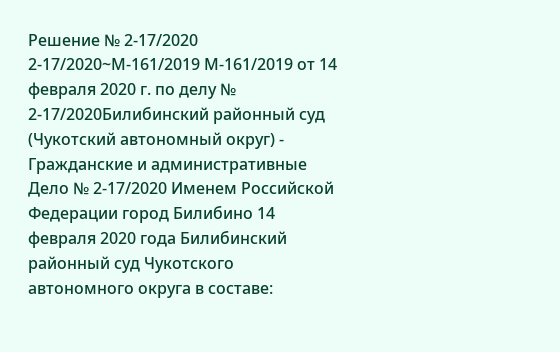Решение № 2-17/2020 2-17/2020~М-161/2019 М-161/2019 от 14 февраля 2020 г. по делу № 2-17/2020Билибинский районный суд (Чукотский автономный округ) - Гражданские и административные Дело № 2-17/2020 Именем Российской Федерации город Билибино 14 февраля 2020 года Билибинский районный суд Чукотского автономного округа в составе: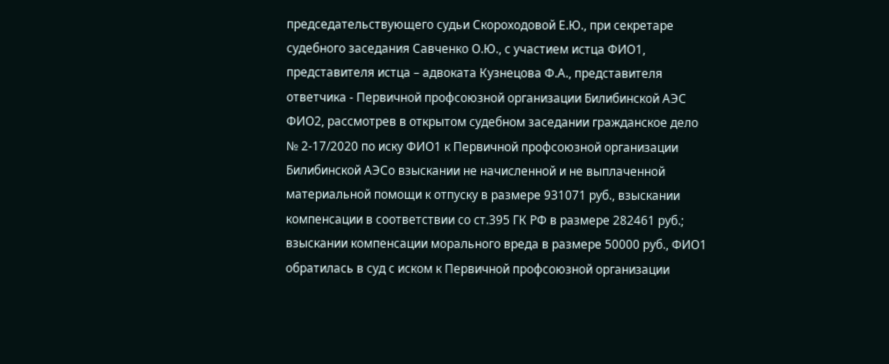председательствующего судьи Скороходовой Е.Ю., при секретаре судебного заседания Савченко О.Ю., с участием истца ФИО1, представителя истца – адвоката Кузнецова Ф.А., представителя ответчика - Первичной профсоюзной организации Билибинской АЭС ФИО2, рассмотрев в открытом судебном заседании гражданское дело № 2-17/2020 по иску ФИО1 к Первичной профсоюзной организации Билибинской АЭСо взыскании не начисленной и не выплаченной материальной помощи к отпуску в размере 931071 руб., взыскании компенсации в соответствии со ст.395 ГК РФ в размере 282461 руб.; взыскании компенсации морального вреда в размере 50000 руб., ФИО1 обратилась в суд с иском к Первичной профсоюзной организации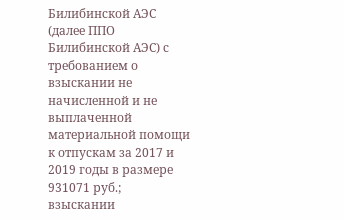Билибинской АЭС (далее ППО Билибинской АЭС) с требованием о взыскании не начисленной и не выплаченной материальной помощи к отпускам за 2017 и 2019 годы в размере 931071 руб.; взыскании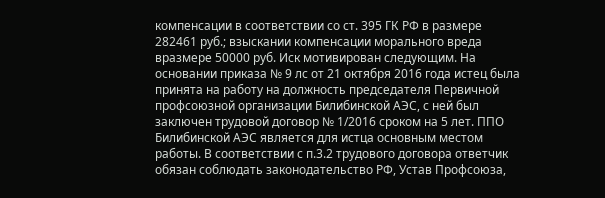компенсации в соответствии со ст. 395 ГК РФ в размере 282461 руб.; взыскании компенсации морального вреда вразмере 50000 руб. Иск мотивирован следующим. На основании приказа № 9 лс от 21 октября 2016 года истец была принята на работу на должность председателя Первичной профсоюзной организации Билибинской АЭС, с ней был заключен трудовой договор № 1/2016 сроком на 5 лет. ППО Билибинской АЭС является для истца основным местом работы. В соответствии с п.3.2 трудового договора ответчик обязан соблюдать законодательство РФ, Устав Профсоюза,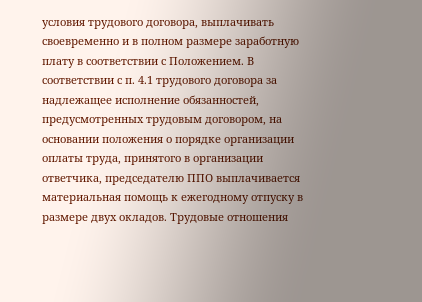условия трудового договора, выплачивать своевременно и в полном размере заработную плату в соответствии с Положением. В соответствии с п. 4.1 трудового договора за надлежащее исполнение обязанностей, предусмотренных трудовым договором, на основании положения о порядке организации оплаты труда, принятого в организации ответчика, председателю ППО выплачивается материальная помощь к ежегодному отпуску в размере двух окладов. Трудовые отношения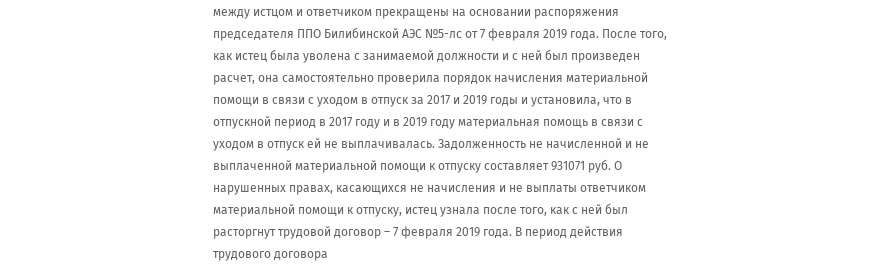между истцом и ответчиком прекращены на основании распоряжения председателя ППО Билибинской АЭС №5-лс от 7 февраля 2019 года. После того, как истец была уволена с занимаемой должности и с ней был произведен расчет, она самостоятельно проверила порядок начисления материальной помощи в связи с уходом в отпуск за 2017 и 2019 годы и установила, что в отпускной период в 2017 году и в 2019 году материальная помощь в связи с уходом в отпуск ей не выплачивалась. Задолженность не начисленной и не выплаченной материальной помощи к отпуску составляет 931071 руб. О нарушенных правах, касающихся не начисления и не выплаты ответчиком материальной помощи к отпуску, истец узнала после того, как с ней был расторгнут трудовой договор – 7 февраля 2019 года. В период действия трудового договора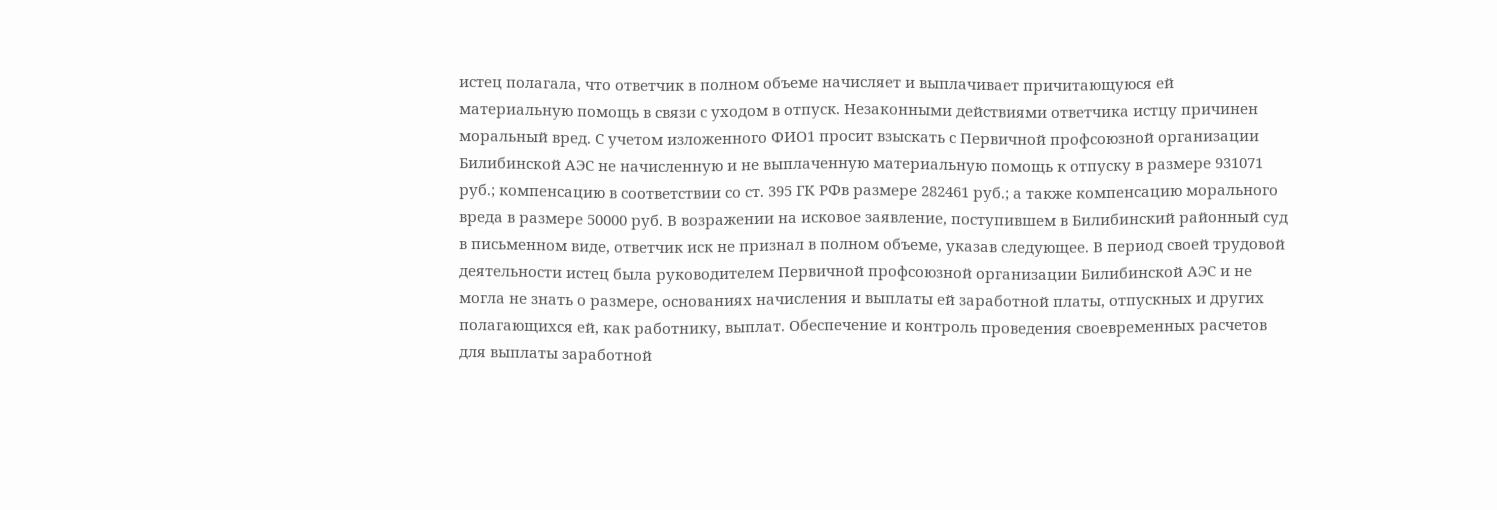истец полагала, что ответчик в полном объеме начисляет и выплачивает причитающуюся ей материальную помощь в связи с уходом в отпуск. Незаконными действиями ответчика истцу причинен моральный вред. С учетом изложенного ФИО1 просит взыскать с Первичной профсоюзной организации Билибинской АЭС не начисленную и не выплаченную материальную помощь к отпуску в размере 931071 руб.; компенсацию в соответствии со ст. 395 ГК РФв размере 282461 руб.; а также компенсацию морального вреда в размере 50000 руб. В возражении на исковое заявление, поступившем в Билибинский районный суд в письменном виде, ответчик иск не признал в полном объеме, указав следующее. В период своей трудовой деятельности истец была руководителем Первичной профсоюзной организации Билибинской АЭС и не могла не знать о размере, основаниях начисления и выплаты ей заработной платы, отпускных и других полагающихся ей, как работнику, выплат. Обеспечение и контроль проведения своевременных расчетов для выплаты заработной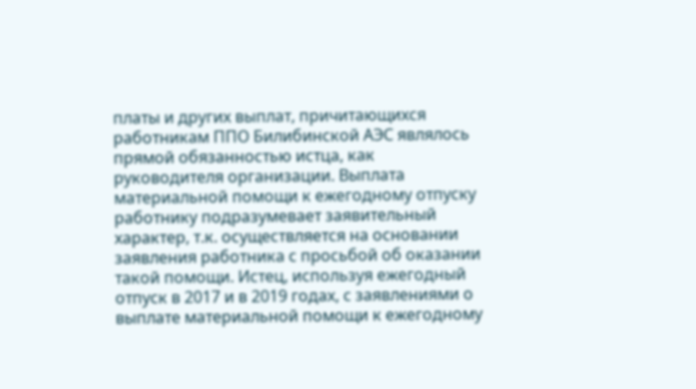платы и других выплат, причитающихся работникам ППО Билибинской АЭС являлось прямой обязанностью истца, как руководителя организации. Выплата материальной помощи к ежегодному отпуску работнику подразумевает заявительный характер, т.к. осуществляется на основании заявления работника с просьбой об оказании такой помощи. Истец, используя ежегодный отпуск в 2017 и в 2019 годах, с заявлениями о выплате материальной помощи к ежегодному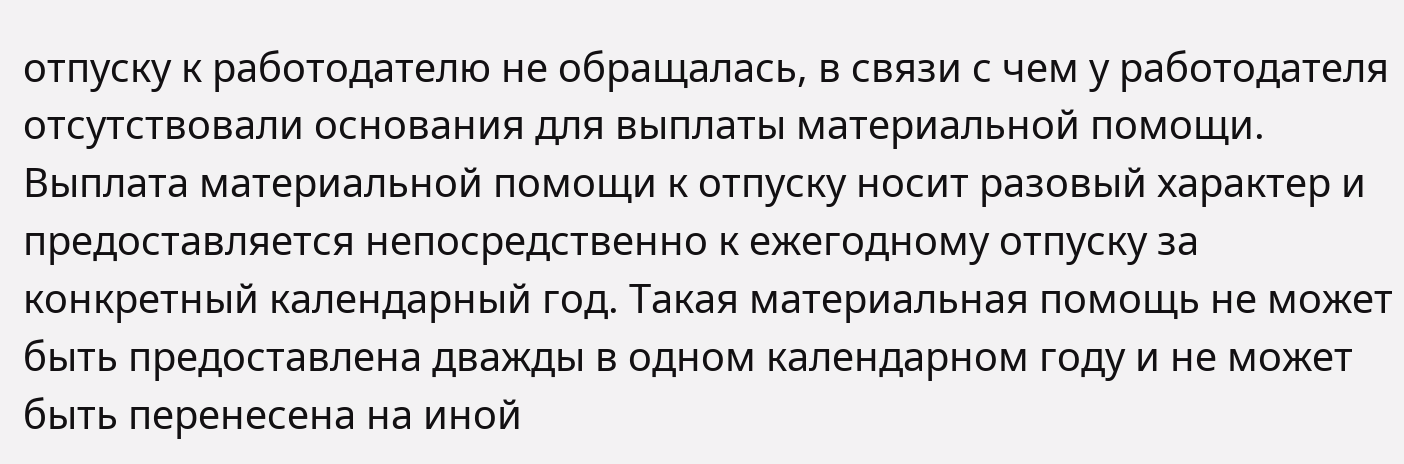отпуску к работодателю не обращалась, в связи с чем у работодателя отсутствовали основания для выплаты материальной помощи. Выплата материальной помощи к отпуску носит разовый характер и предоставляется непосредственно к ежегодному отпуску за конкретный календарный год. Такая материальная помощь не может быть предоставлена дважды в одном календарном году и не может быть перенесена на иной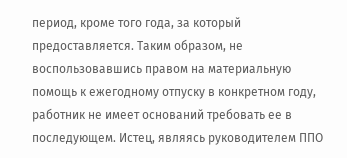период, кроме того года, за который предоставляется. Таким образом, не воспользовавшись правом на материальную помощь к ежегодному отпуску в конкретном году, работник не имеет оснований требовать ее в последующем. Истец, являясь руководителем ППО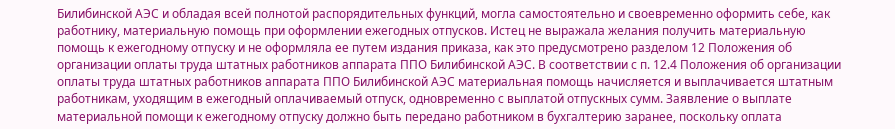Билибинской АЭС и обладая всей полнотой распорядительных функций, могла самостоятельно и своевременно оформить себе, как работнику, материальную помощь при оформлении ежегодных отпусков. Истец не выражала желания получить материальную помощь к ежегодному отпуску и не оформляла ее путем издания приказа, как это предусмотрено разделом 12 Положения об организации оплаты труда штатных работников аппарата ППО Билибинской АЭС. В соответствии с п. 12.4 Положения об организации оплаты труда штатных работников аппарата ППО Билибинской АЭС материальная помощь начисляется и выплачивается штатным работникам, уходящим в ежегодный оплачиваемый отпуск, одновременно с выплатой отпускных сумм. Заявление о выплате материальной помощи к ежегодному отпуску должно быть передано работником в бухгалтерию заранее, поскольку оплата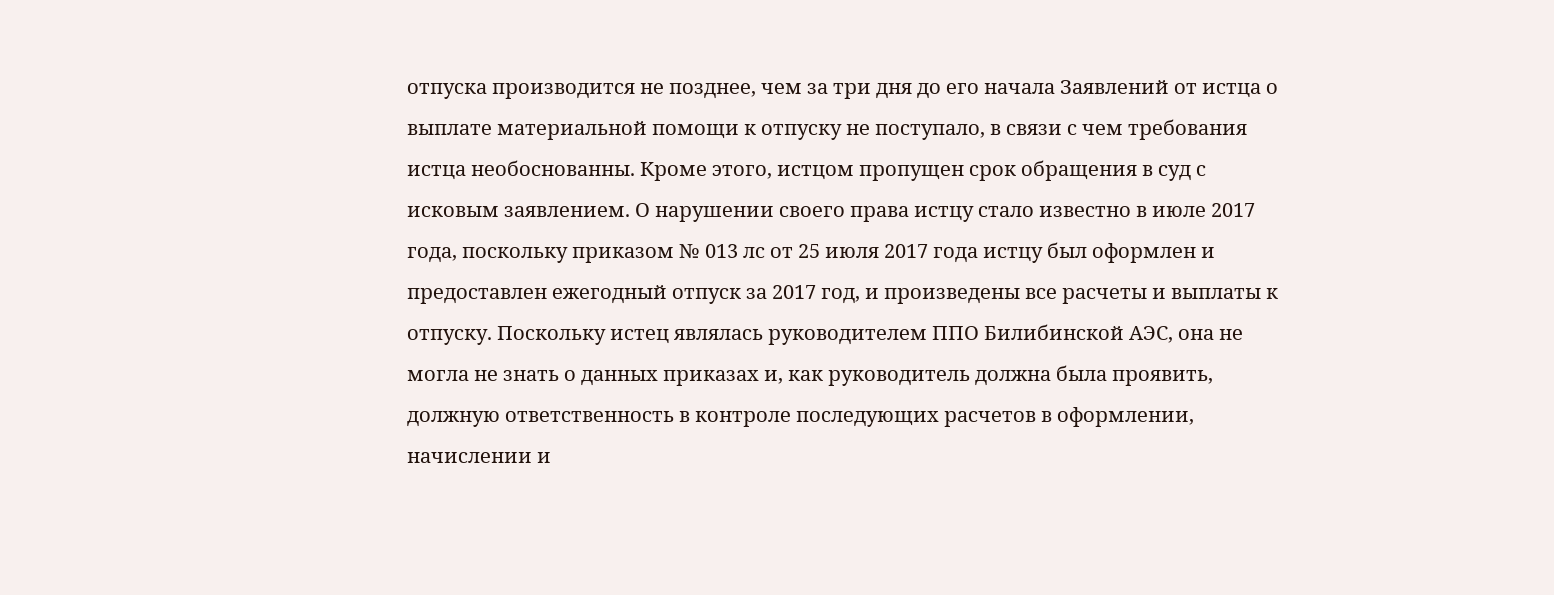отпуска производится не позднее, чем за три дня до его начала Заявлений от истца о выплате материальной помощи к отпуску не поступало, в связи с чем требования истца необоснованны. Кроме этого, истцом пропущен срок обращения в суд с исковым заявлением. О нарушении своего права истцу стало известно в июле 2017 года, поскольку приказом № 013 лс от 25 июля 2017 года истцу был оформлен и предоставлен ежегодный отпуск за 2017 год, и произведены все расчеты и выплаты к отпуску. Поскольку истец являлась руководителем ППО Билибинской АЭС, она не могла не знать о данных приказах и, как руководитель должна была проявить, должную ответственность в контроле последующих расчетов в оформлении, начислении и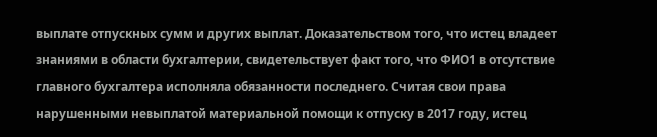выплате отпускных сумм и других выплат. Доказательством того, что истец владеет знаниями в области бухгалтерии, свидетельствует факт того, что ФИО1 в отсутствие главного бухгалтера исполняла обязанности последнего. Считая свои права нарушенными невыплатой материальной помощи к отпуску в 2017 году, истец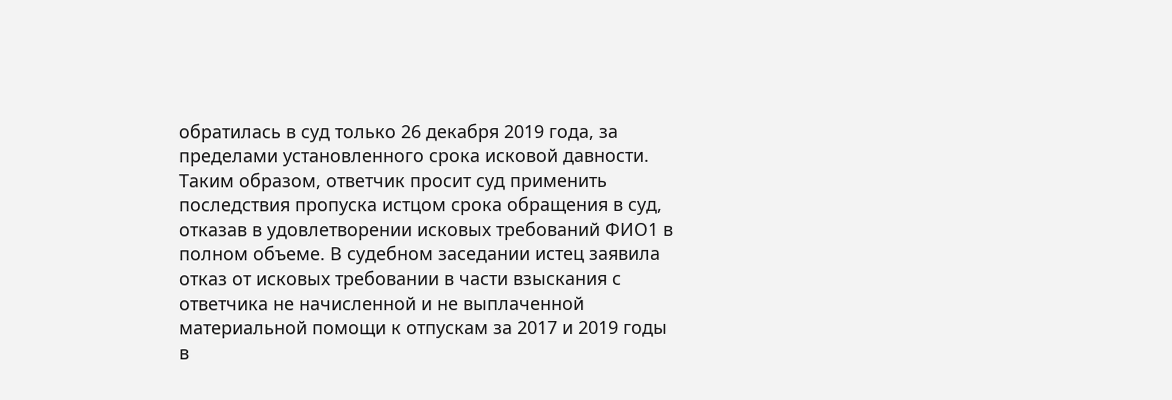обратилась в суд только 26 декабря 2019 года, за пределами установленного срока исковой давности. Таким образом, ответчик просит суд применить последствия пропуска истцом срока обращения в суд, отказав в удовлетворении исковых требований ФИО1 в полном объеме. В судебном заседании истец заявила отказ от исковых требовании в части взыскания с ответчика не начисленной и не выплаченной материальной помощи к отпускам за 2017 и 2019 годы в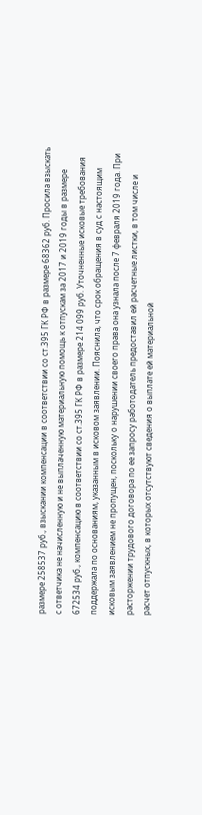размере 258537 руб., взыскании компенсации в соответствии со ст.395 ГК РФ в размере 68362 руб. Просила взыскать с ответчика не начисленную и не выплаченную материальную помощь к отпускам за 2017 и 2019 годы в размере 672534 руб., компенсацию в соответствии со ст.395 ГК РФ в размере 214 099 руб. Уточненные исковые требования поддержала по основаниям, указанным в исковом заявлении. Пояснила, что срок обращения в суд с настоящим исковым заявлением не пропущен, поскольку о нарушении своего права она узнала после 7 февраля 2019 года. При расторжении трудового договора по ее запросу работодатель предоставил ей расчетные листки, в том числе и расчет отпускных, в которых отсутствуют сведения о выплате ей материальной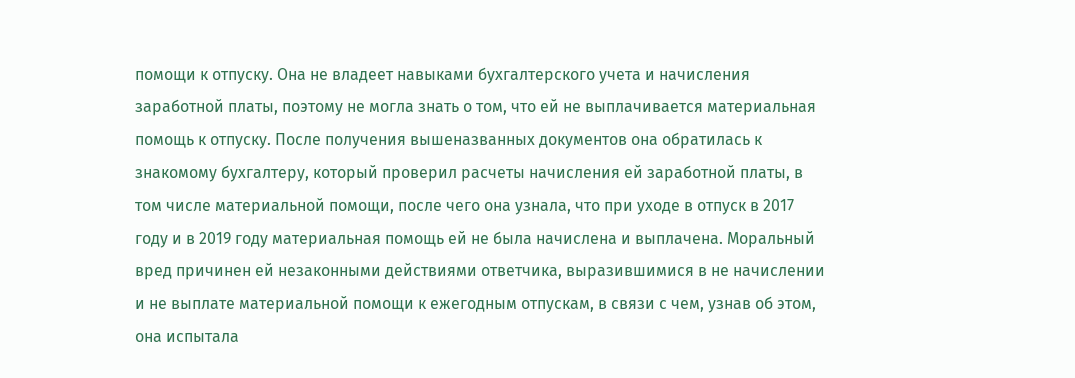помощи к отпуску. Она не владеет навыками бухгалтерского учета и начисления заработной платы, поэтому не могла знать о том, что ей не выплачивается материальная помощь к отпуску. После получения вышеназванных документов она обратилась к знакомому бухгалтеру, который проверил расчеты начисления ей заработной платы, в том числе материальной помощи, после чего она узнала, что при уходе в отпуск в 2017 году и в 2019 году материальная помощь ей не была начислена и выплачена. Моральный вред причинен ей незаконными действиями ответчика, выразившимися в не начислении и не выплате материальной помощи к ежегодным отпускам, в связи с чем, узнав об этом, она испытала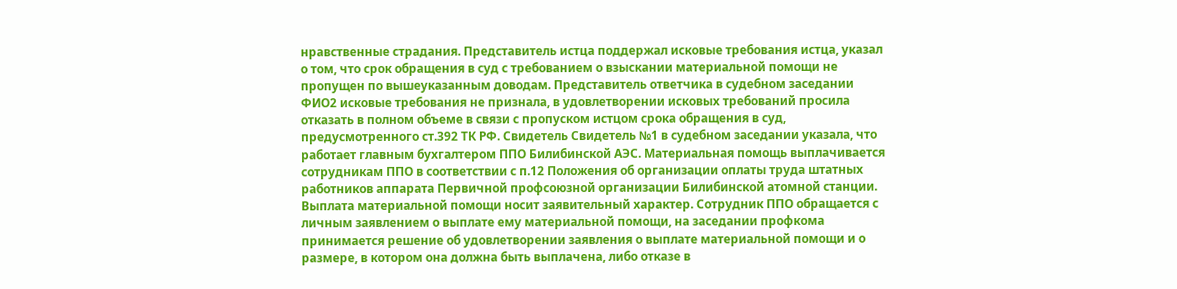нравственные страдания. Представитель истца поддержал исковые требования истца, указал о том, что срок обращения в суд с требованием о взыскании материальной помощи не пропущен по вышеуказанным доводам. Представитель ответчика в судебном заседании ФИО2 исковые требования не признала, в удовлетворении исковых требований просила отказать в полном объеме в связи с пропуском истцом срока обращения в суд, предусмотренного ст.392 ТК РФ. Свидетель Свидетель №1 в судебном заседании указала, что работает главным бухгалтером ППО Билибинской АЭС. Материальная помощь выплачивается сотрудникам ППО в соответствии с п.12 Положения об организации оплаты труда штатных работников аппарата Первичной профсоюзной организации Билибинской атомной станции. Выплата материальной помощи носит заявительный характер. Сотрудник ППО обращается с личным заявлением о выплате ему материальной помощи, на заседании профкома принимается решение об удовлетворении заявления о выплате материальной помощи и о размере, в котором она должна быть выплачена, либо отказе в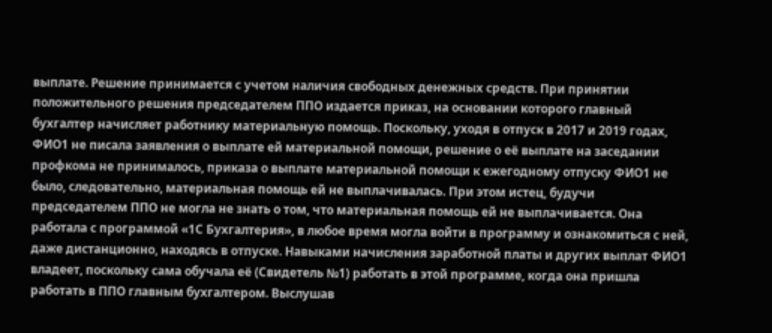выплате. Решение принимается с учетом наличия свободных денежных средств. При принятии положительного решения председателем ППО издается приказ, на основании которого главный бухгалтер начисляет работнику материальную помощь. Поскольку, уходя в отпуск в 2017 и 2019 годах, ФИО1 не писала заявления о выплате ей материальной помощи, решение о её выплате на заседании профкома не принималось, приказа о выплате материальной помощи к ежегодному отпуску ФИО1 не было, следовательно, материальная помощь ей не выплачивалась. При этом истец, будучи председателем ППО не могла не знать о том, что материальная помощь ей не выплачивается. Она работала с программой «1С Бухгалтерия», в любое время могла войти в программу и ознакомиться с ней, даже дистанционно, находясь в отпуске. Навыками начисления заработной платы и других выплат ФИО1 владеет, поскольку сама обучала её (Свидетель №1) работать в этой программе, когда она пришла работать в ППО главным бухгалтером. Выслушав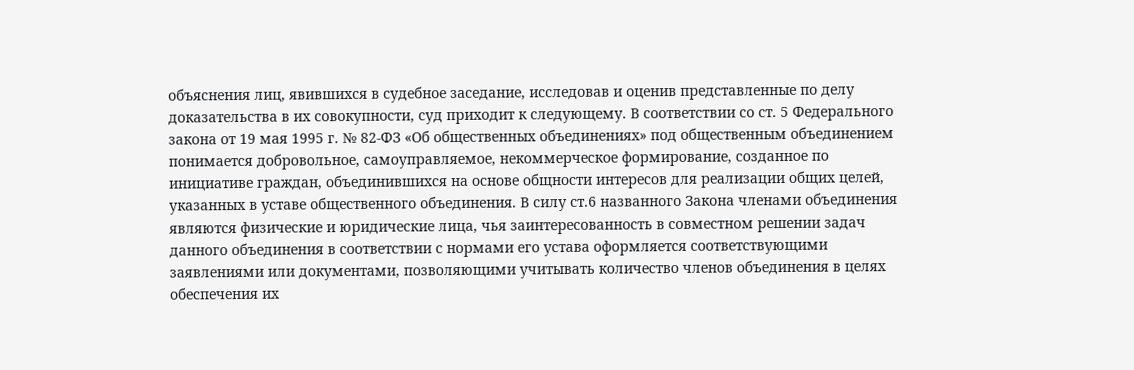объяснения лиц, явившихся в судебное заседание, исследовав и оценив представленные по делу доказательства в их совокупности, суд приходит к следующему. В соответствии со ст. 5 Федерального закона от 19 мая 1995 г. № 82-ФЗ «Об общественных объединениях» под общественным объединением понимается добровольное, самоуправляемое, некоммерческое формирование, созданное по инициативе граждан, объединившихся на основе общности интересов для реализации общих целей, указанных в уставе общественного объединения. В силу ст.6 названного Закона членами объединения являются физические и юридические лица, чья заинтересованность в совместном решении задач данного объединения в соответствии с нормами его устава оформляется соответствующими заявлениями или документами, позволяющими учитывать количество членов объединения в целях обеспечения их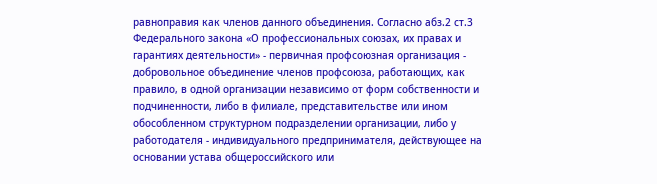равноправия как членов данного объединения. Согласно абз.2 ст.3 Федерального закона «О профессиональных союзах, их правах и гарантиях деятельности» - первичная профсоюзная организация - добровольное объединение членов профсоюза, работающих, как правило, в одной организации независимо от форм собственности и подчиненности, либо в филиале, представительстве или ином обособленном структурном подразделении организации, либо у работодателя - индивидуального предпринимателя, действующее на основании устава общероссийского или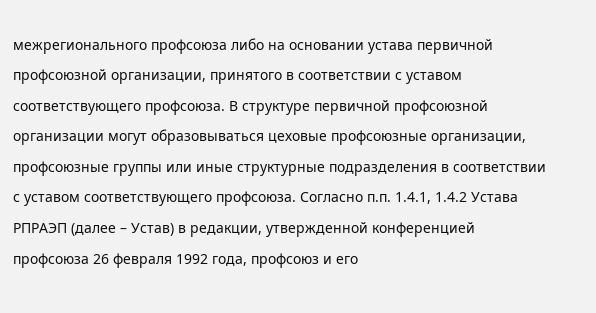межрегионального профсоюза либо на основании устава первичной профсоюзной организации, принятого в соответствии с уставом соответствующего профсоюза. В структуре первичной профсоюзной организации могут образовываться цеховые профсоюзные организации, профсоюзные группы или иные структурные подразделения в соответствии с уставом соответствующего профсоюза. Согласно п.п. 1.4.1, 1.4.2 Устава РПРАЭП (далее – Устав) в редакции, утвержденной конференцией профсоюза 26 февраля 1992 года, профсоюз и его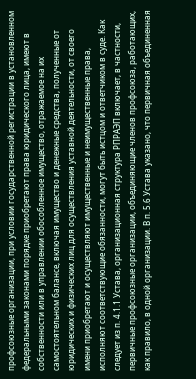профсоюзные организации, при условии государственной регистрации в установленном федеральными законами порядке приобретают права юридического лица, имеют в собственности или в управлении обособленное имущество, отражаемое на их самостоятельном балансе, включая имущество и денежные средства, полученные от юридических и физических лиц для осуществления уставной деятельности, от своего имени приобретают и осуществляют имущественные и неимущественные права, исполняют соответствующие обязанности, могут быть истцом и ответчиком в суде. Как следует из п. 4.1.1 Устава, организационная структура РПРАЭП включает, в частности, первичные профсоюзные организации, объединяющие членов профсоюза, работающих, как правило, в одной организации. В п. 5.6 Устава указано, что первичная объединенная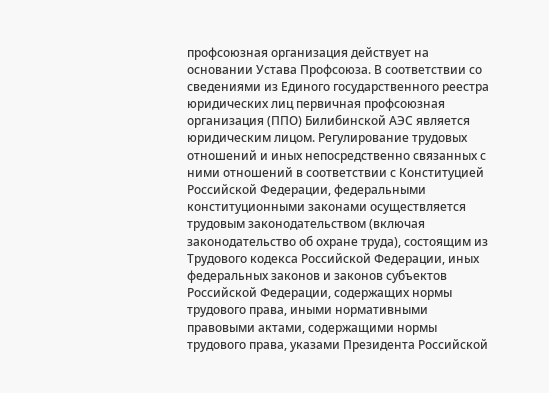профсоюзная организация действует на основании Устава Профсоюза. В соответствии со сведениями из Единого государственного реестра юридических лиц первичная профсоюзная организация (ППО) Билибинской АЭС является юридическим лицом. Регулирование трудовых отношений и иных непосредственно связанных с ними отношений в соответствии с Конституцией Российской Федерации, федеральными конституционными законами осуществляется трудовым законодательством (включая законодательство об охране труда), состоящим из Трудового кодекса Российской Федерации, иных федеральных законов и законов субъектов Российской Федерации, содержащих нормы трудового права, иными нормативными правовыми актами, содержащими нормы трудового права, указами Президента Российской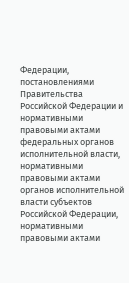Федерации, постановлениями Правительства Российской Федерации и нормативными правовыми актами федеральных органов исполнительной власти, нормативными правовыми актами органов исполнительной власти субъектов Российской Федерации, нормативными правовыми актами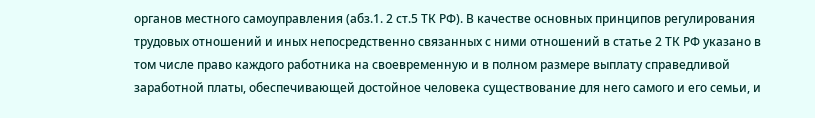органов местного самоуправления (абз.1. 2 ст.5 ТК РФ). В качестве основных принципов регулирования трудовых отношений и иных непосредственно связанных с ними отношений в статье 2 ТК РФ указано в том числе право каждого работника на своевременную и в полном размере выплату справедливой заработной платы, обеспечивающей достойное человека существование для него самого и его семьи, и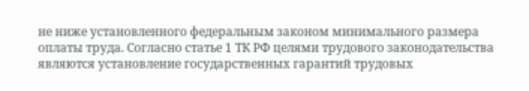не ниже установленного федеральным законом минимального размера оплаты труда. Согласно статье 1 ТК РФ целями трудового законодательства являются установление государственных гарантий трудовых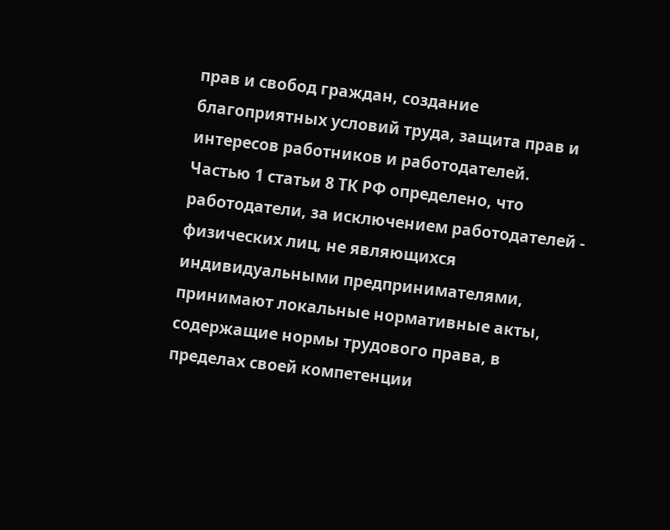прав и свобод граждан, создание благоприятных условий труда, защита прав и интересов работников и работодателей. Частью 1 статьи 8 ТК РФ определено, что работодатели, за исключением работодателей - физических лиц, не являющихся индивидуальными предпринимателями, принимают локальные нормативные акты, содержащие нормы трудового права, в пределах своей компетенции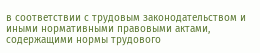в соответствии с трудовым законодательством и иными нормативными правовыми актами, содержащими нормы трудового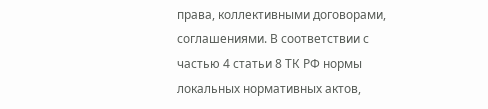права, коллективными договорами, соглашениями. В соответствии с частью 4 статьи 8 ТК РФ нормы локальных нормативных актов,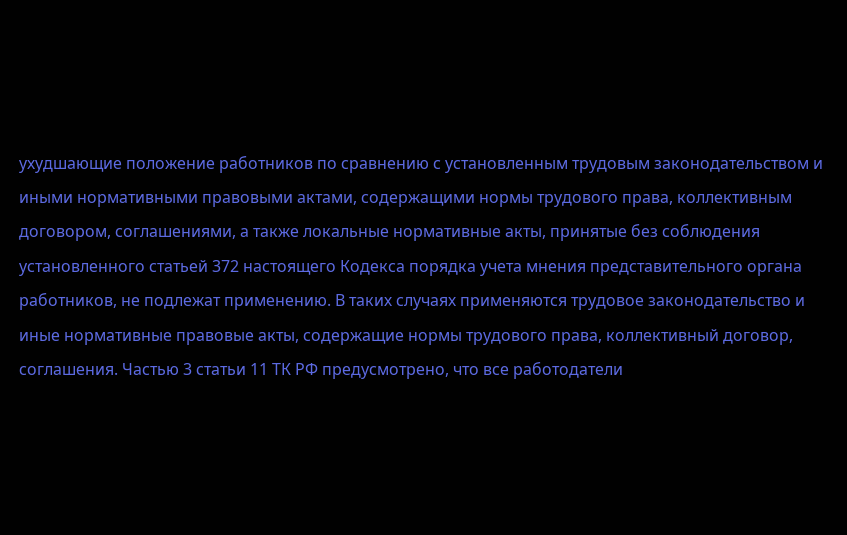ухудшающие положение работников по сравнению с установленным трудовым законодательством и иными нормативными правовыми актами, содержащими нормы трудового права, коллективным договором, соглашениями, а также локальные нормативные акты, принятые без соблюдения установленного статьей 372 настоящего Кодекса порядка учета мнения представительного органа работников, не подлежат применению. В таких случаях применяются трудовое законодательство и иные нормативные правовые акты, содержащие нормы трудового права, коллективный договор, соглашения. Частью 3 статьи 11 ТК РФ предусмотрено, что все работодатели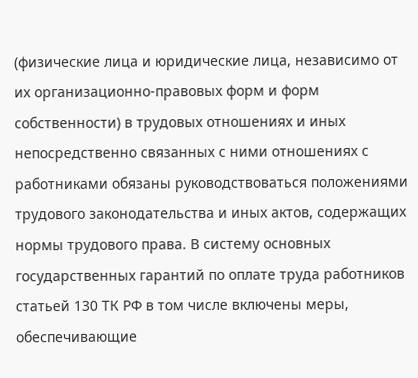(физические лица и юридические лица, независимо от их организационно-правовых форм и форм собственности) в трудовых отношениях и иных непосредственно связанных с ними отношениях с работниками обязаны руководствоваться положениями трудового законодательства и иных актов, содержащих нормы трудового права. В систему основных государственных гарантий по оплате труда работников статьей 130 ТК РФ в том числе включены меры, обеспечивающие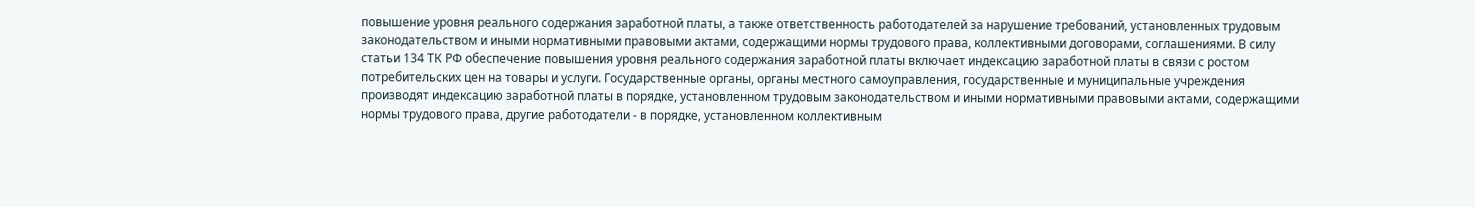повышение уровня реального содержания заработной платы, а также ответственность работодателей за нарушение требований, установленных трудовым законодательством и иными нормативными правовыми актами, содержащими нормы трудового права, коллективными договорами, соглашениями. В силу статьи 134 ТК РФ обеспечение повышения уровня реального содержания заработной платы включает индексацию заработной платы в связи с ростом потребительских цен на товары и услуги. Государственные органы, органы местного самоуправления, государственные и муниципальные учреждения производят индексацию заработной платы в порядке, установленном трудовым законодательством и иными нормативными правовыми актами, содержащими нормы трудового права, другие работодатели - в порядке, установленном коллективным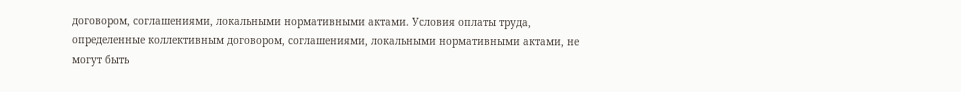договором, соглашениями, локальными нормативными актами. Условия оплаты труда, определенные коллективным договором, соглашениями, локальными нормативными актами, не могут быть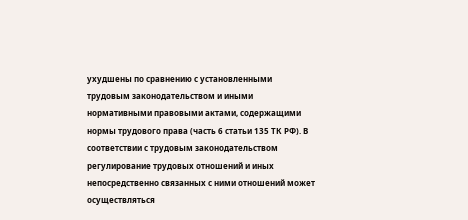ухудшены по сравнению с установленными трудовым законодательством и иными нормативными правовыми актами, содержащими нормы трудового права (часть 6 статьи 135 ТК РФ). В соответствии с трудовым законодательством регулирование трудовых отношений и иных непосредственно связанных с ними отношений может осуществляться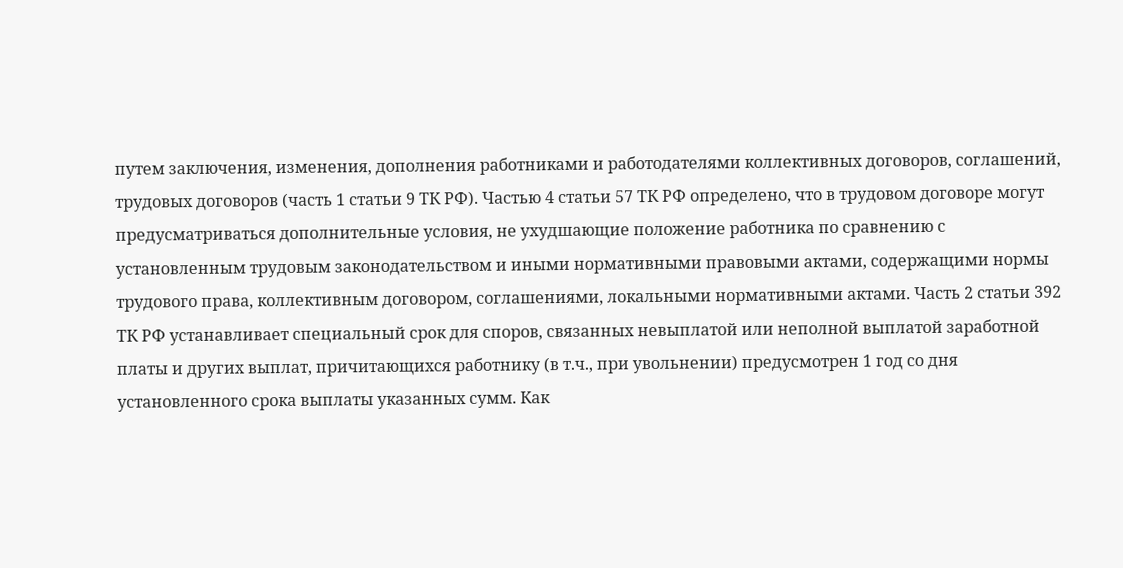путем заключения, изменения, дополнения работниками и работодателями коллективных договоров, соглашений, трудовых договоров (часть 1 статьи 9 ТК РФ). Частью 4 статьи 57 ТК РФ определено, что в трудовом договоре могут предусматриваться дополнительные условия, не ухудшающие положение работника по сравнению с установленным трудовым законодательством и иными нормативными правовыми актами, содержащими нормы трудового права, коллективным договором, соглашениями, локальными нормативными актами. Часть 2 статьи 392 ТК РФ устанавливает специальный срок для споров, связанных невыплатой или неполной выплатой заработной платы и других выплат, причитающихся работнику (в т.ч., при увольнении) предусмотрен 1 год со дня установленного срока выплаты указанных сумм. Как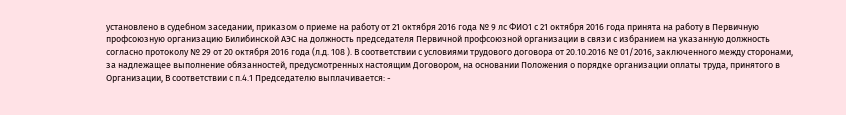установлено в судебном заседании, приказом о приеме на работу от 21 октября 2016 года № 9 лс ФИО1 с 21 октября 2016 года принята на работу в Первичную профсоюзную организацию Билибинской АЭС на должность председателя Первичной профсоюзной организации в связи с избранием на указанную должность согласно протоколу № 29 от 20 октября 2016 года (л.д. 108 ). В соответствии с условиями трудового договора от 20.10.2016 № 01/2016, заключенного между сторонами, за надлежащее выполнение обязанностей, предусмотренных настоящим Договором, на основании Положения о порядке организации оплаты труда, принятого в Организации, В соответствии с п.4.1 Председателю выплачивается: -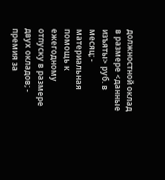должностной оклад в размере <данные изъяты> руб. в месяц; - материальная помощь к ежегодному отпуску в размере двух окладов; - премия за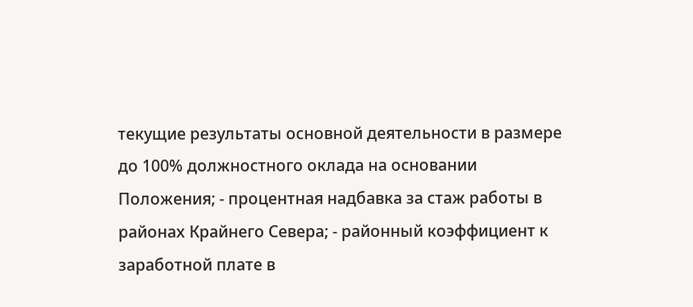текущие результаты основной деятельности в размере до 100% должностного оклада на основании Положения; - процентная надбавка за стаж работы в районах Крайнего Севера; - районный коэффициент к заработной плате в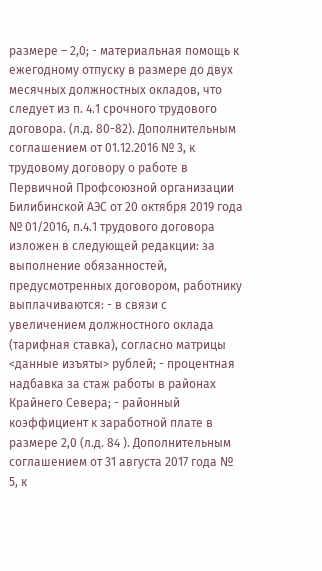размере – 2,0; - материальная помощь к ежегодному отпуску в размере до двух месячных должностных окладов, что следует из п. 4.1 срочного трудового договора. (л.д. 80-82). Дополнительным соглашением от 01.12.2016 № 3, к трудовому договору о работе в Первичной Профсоюзной организации Билибинской АЭС от 20 октября 2019 года № 01/2016, п.4.1 трудового договора изложен в следующей редакции: за выполнение обязанностей, предусмотренных договором, работнику выплачиваются: - в связи с увеличением должностного оклада (тарифная ставка), согласно матрицы <данные изъяты> рублей; - процентная надбавка за стаж работы в районах Крайнего Севера; - районный коэффициент к заработной плате в размере 2,0 (л.д. 84 ). Дополнительным соглашением от 31 августа 2017 года № 5, к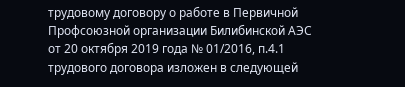трудовому договору о работе в Первичной Профсоюзной организации Билибинской АЭС от 20 октября 2019 года № 01/2016, п.4.1 трудового договора изложен в следующей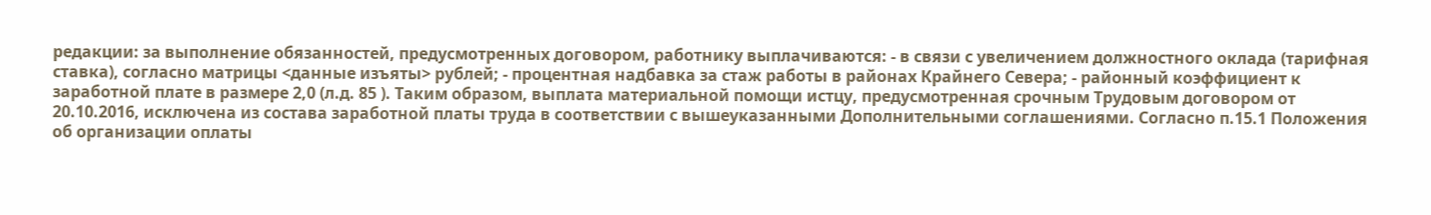редакции: за выполнение обязанностей, предусмотренных договором, работнику выплачиваются: - в связи с увеличением должностного оклада (тарифная ставка), согласно матрицы <данные изъяты> рублей; - процентная надбавка за стаж работы в районах Крайнего Севера; - районный коэффициент к заработной плате в размере 2,0 (л.д. 85 ). Таким образом, выплата материальной помощи истцу, предусмотренная срочным Трудовым договором от 20.10.2016, исключена из состава заработной платы труда в соответствии с вышеуказанными Дополнительными соглашениями. Согласно п.15.1 Положения об организации оплаты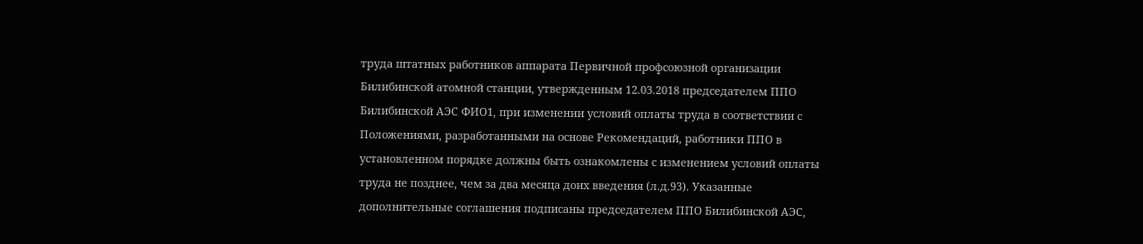труда штатных работников аппарата Первичной профсоюзной организации Билибинской атомной станции, утвержденным 12.03.2018 председателем ППО Билибинской АЭС ФИО1, при изменении условий оплаты труда в соответствии с Положениями, разработанными на основе Рекомендаций, работники ППО в установленном порядке должны быть ознакомлены с изменением условий оплаты труда не позднее, чем за два месяца доих введения (л.д.93). Указанные дополнительные соглашения подписаны председателем ППО Билибинской АЭС,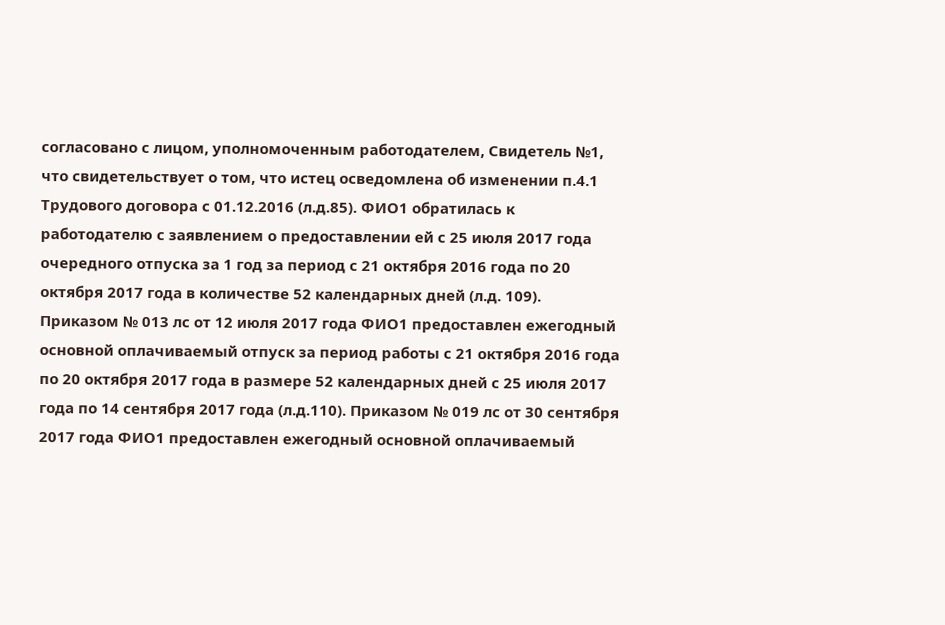согласовано с лицом, уполномоченным работодателем, Свидетель №1, что свидетельствует о том, что истец осведомлена об изменении п.4.1 Трудового договора с 01.12.2016 (л.д.85). ФИО1 обратилась к работодателю с заявлением о предоставлении ей с 25 июля 2017 года очередного отпуска за 1 год за период с 21 октября 2016 года по 20 октября 2017 года в количестве 52 календарных дней (л.д. 109). Приказом № 013 лс от 12 июля 2017 года ФИО1 предоставлен ежегодный основной оплачиваемый отпуск за период работы с 21 октября 2016 года по 20 октября 2017 года в размере 52 календарных дней с 25 июля 2017 года по 14 сентября 2017 года (л.д.110). Приказом № 019 лс от 30 сентября 2017 года ФИО1 предоставлен ежегодный основной оплачиваемый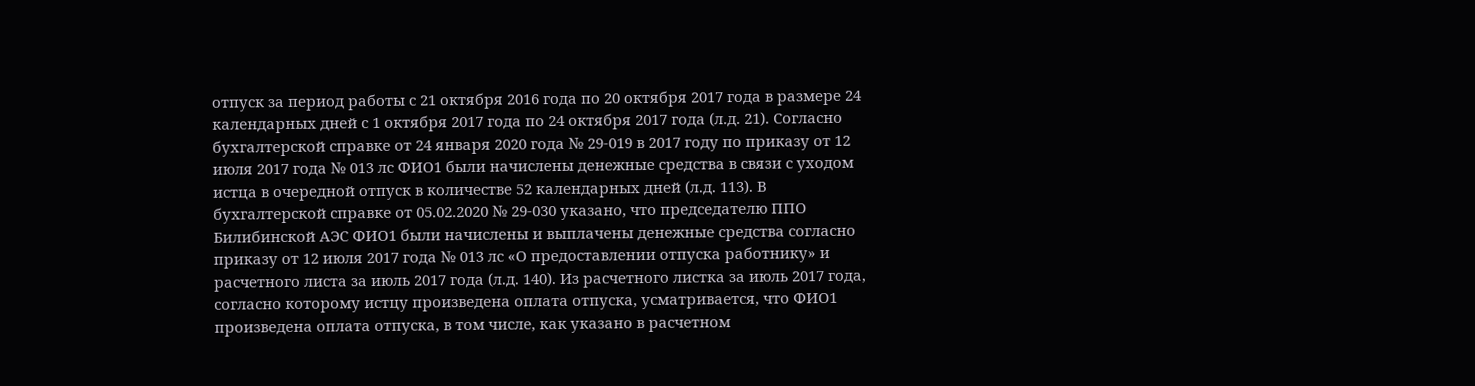отпуск за период работы с 21 октября 2016 года по 20 октября 2017 года в размере 24 календарных дней с 1 октября 2017 года по 24 октября 2017 года (л.д. 21). Согласно бухгалтерской справке от 24 января 2020 года № 29-019 в 2017 году по приказу от 12 июля 2017 года № 013 лс ФИО1 были начислены денежные средства в связи с уходом истца в очередной отпуск в количестве 52 календарных дней (л.д. 113). В бухгалтерской справке от 05.02.2020 № 29-030 указано, что председателю ППО Билибинской АЭС ФИО1 были начислены и выплачены денежные средства согласно приказу от 12 июля 2017 года № 013 лс «О предоставлении отпуска работнику» и расчетного листа за июль 2017 года (л.д. 140). Из расчетного листка за июль 2017 года, согласно которому истцу произведена оплата отпуска, усматривается, что ФИО1 произведена оплата отпуска, в том числе, как указано в расчетном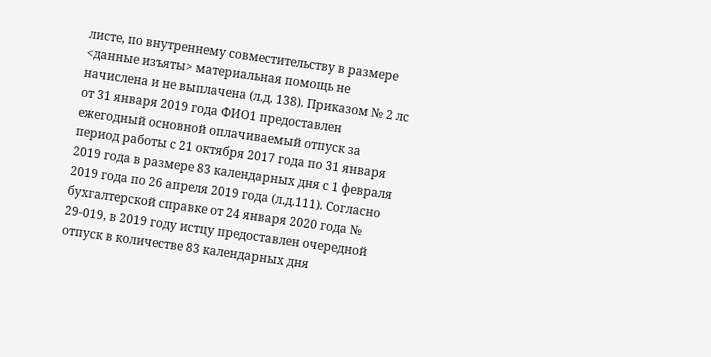листе, по внутреннему совместительству в размере <данные изъяты> материальная помощь не начислена и не выплачена (л.д. 138). Приказом № 2 лс от 31 января 2019 года ФИО1 предоставлен ежегодный основной оплачиваемый отпуск за период работы с 21 октября 2017 года по 31 января 2019 года в размере 83 календарных дня с 1 февраля 2019 года по 26 апреля 2019 года (л.д.111). Согласно бухгалтерской справке от 24 января 2020 года № 29-019, в 2019 году истцу предоставлен очередной отпуск в количестве 83 календарных дня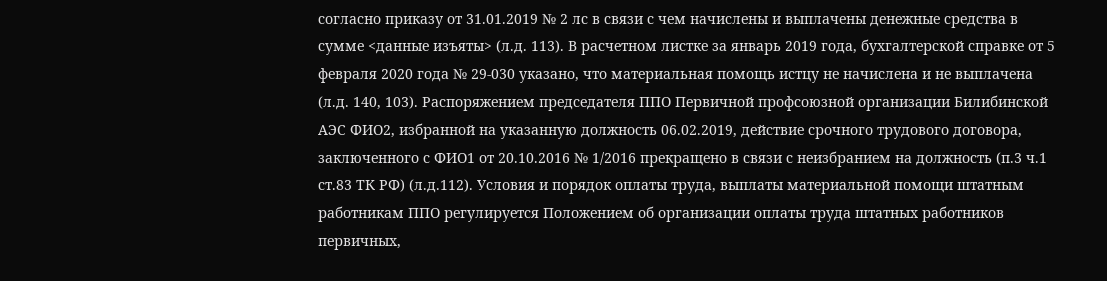согласно приказу от 31.01.2019 № 2 лс в связи с чем начислены и выплачены денежные средства в сумме <данные изъяты> (л.д. 113). В расчетном листке за январь 2019 года, бухгалтерской справке от 5 февраля 2020 года № 29-030 указано, что материальная помощь истцу не начислена и не выплачена (л.д. 140, 103). Распоряжением председателя ППО Первичной профсоюзной организации Билибинской АЭС ФИО2, избранной на указанную должность 06.02.2019, действие срочного трудового договора, заключенного с ФИО1 от 20.10.2016 № 1/2016 прекращено в связи с неизбранием на должность (п.3 ч.1 ст.83 ТК РФ) (л.д.112). Условия и порядок оплаты труда, выплаты материальной помощи штатным работникам ППО регулируется Положением об организации оплаты труда штатных работников первичных,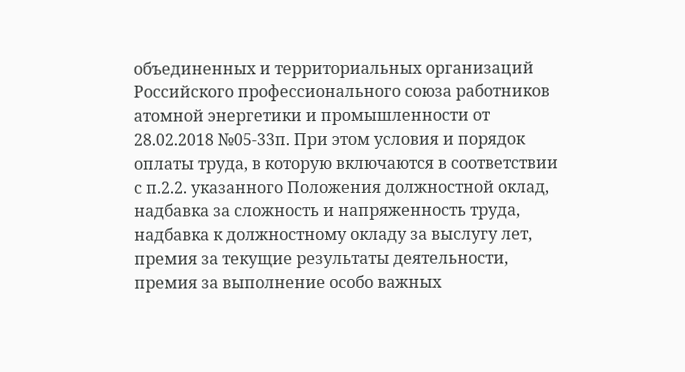объединенных и территориальных организаций Российского профессионального союза работников атомной энергетики и промышленности от 28.02.2018 №05-33п. При этом условия и порядок оплаты труда, в которую включаются в соответствии с п.2.2. указанного Положения должностной оклад, надбавка за сложность и напряженность труда, надбавка к должностному окладу за выслугу лет, премия за текущие результаты деятельности, премия за выполнение особо важных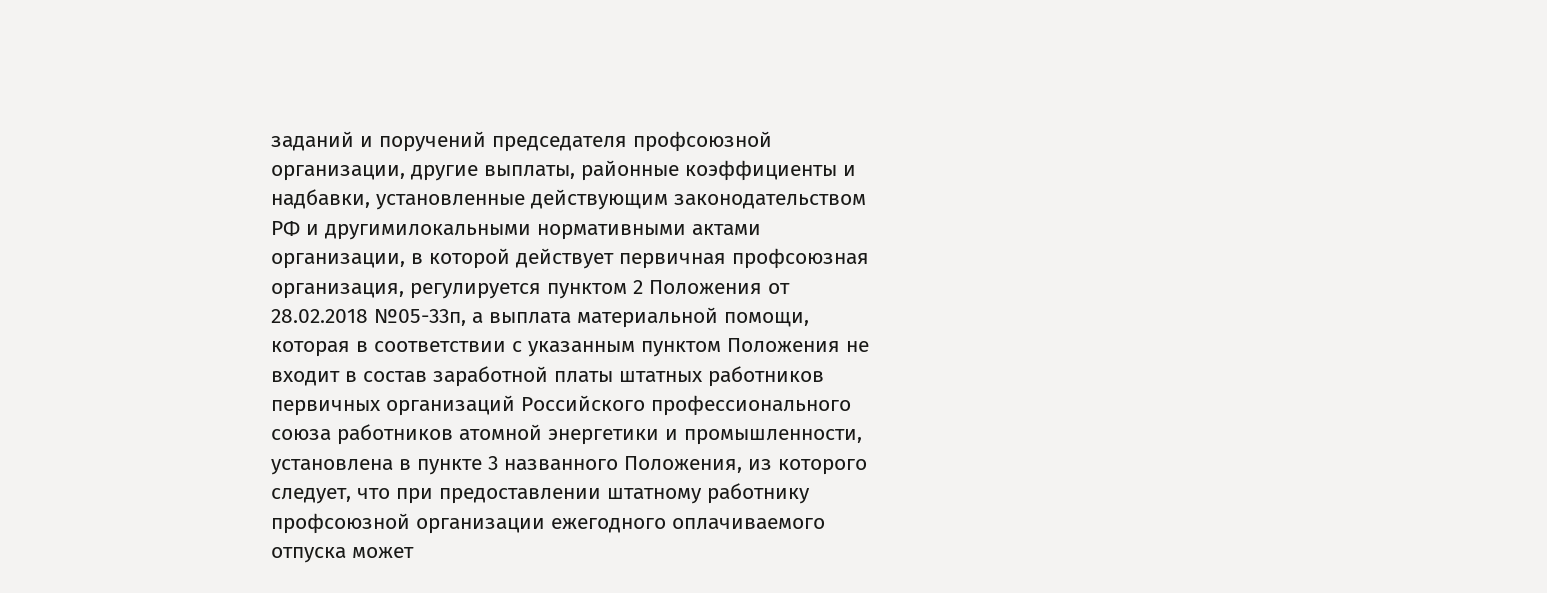заданий и поручений председателя профсоюзной организации, другие выплаты, районные коэффициенты и надбавки, установленные действующим законодательством РФ и другимилокальными нормативными актами организации, в которой действует первичная профсоюзная организация, регулируется пунктом 2 Положения от 28.02.2018 №05-33п, а выплата материальной помощи, которая в соответствии с указанным пунктом Положения не входит в состав заработной платы штатных работников первичных организаций Российского профессионального союза работников атомной энергетики и промышленности, установлена в пункте 3 названного Положения, из которого следует, что при предоставлении штатному работнику профсоюзной организации ежегодного оплачиваемого отпуска может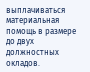выплачиваться материальная помощь в размере до двух должностных окладов.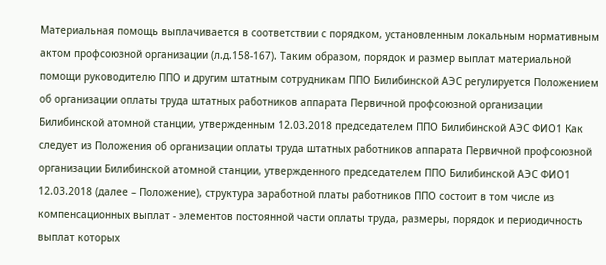Материальная помощь выплачивается в соответствии с порядком, установленным локальным нормативным актом профсоюзной организации (л.д.158-167). Таким образом, порядок и размер выплат материальной помощи руководителю ППО и другим штатным сотрудникам ППО Билибинской АЭС регулируется Положением об организации оплаты труда штатных работников аппарата Первичной профсоюзной организации Билибинской атомной станции, утвержденным 12.03.2018 председателем ППО Билибинской АЭС ФИО1 Как следует из Положения об организации оплаты труда штатных работников аппарата Первичной профсоюзной организации Билибинской атомной станции, утвержденного председателем ППО Билибинской АЭС ФИО1 12.03.2018 (далее – Положение), структура заработной платы работников ППО состоит в том числе из компенсационных выплат - элементов постоянной части оплаты труда, размеры, порядок и периодичность выплат которых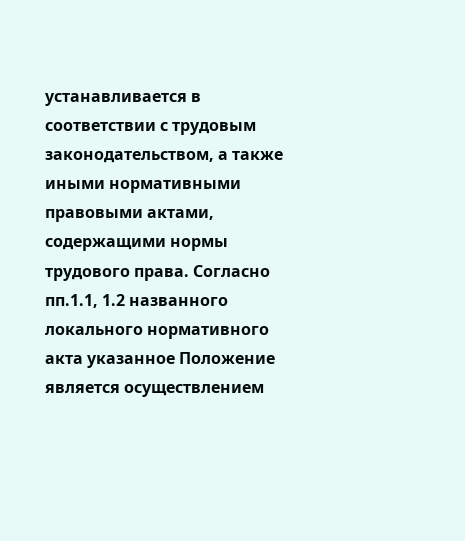устанавливается в соответствии с трудовым законодательством, а также иными нормативными правовыми актами, содержащими нормы трудового права. Согласно пп.1.1, 1.2 названного локального нормативного акта указанное Положение является осуществлением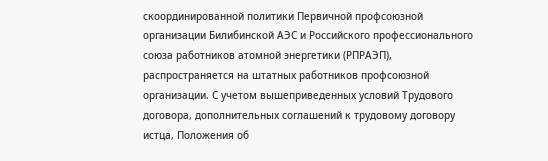скоординированной политики Первичной профсоюзной организации Билибинской АЭС и Российского профессионального союза работников атомной энергетики (РПРАЭП), распространяется на штатных работников профсоюзной организации. С учетом вышеприведенных условий Трудового договора, дополнительных соглашений к трудовому договору истца, Положения об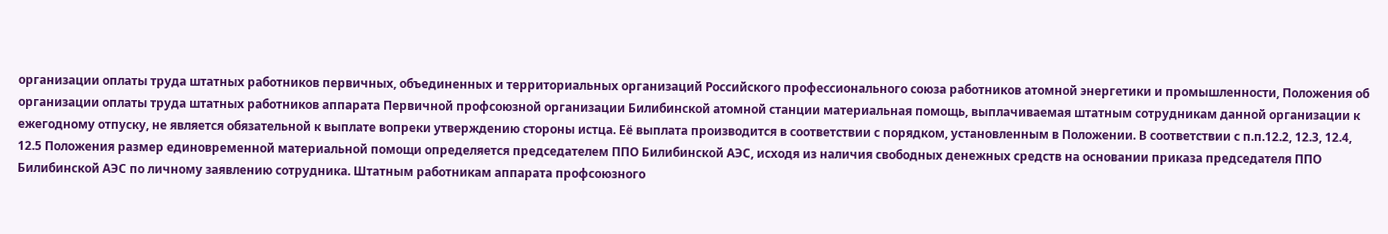организации оплаты труда штатных работников первичных, объединенных и территориальных организаций Российского профессионального союза работников атомной энергетики и промышленности, Положения об организации оплаты труда штатных работников аппарата Первичной профсоюзной организации Билибинской атомной станции материальная помощь, выплачиваемая штатным сотрудникам данной организации к ежегодному отпуску, не является обязательной к выплате вопреки утверждению стороны истца. Её выплата производится в соответствии с порядком, установленным в Положении. В соответствии с п.п.12.2, 12.3, 12.4, 12.5 Положения размер единовременной материальной помощи определяется председателем ППО Билибинской АЭС, исходя из наличия свободных денежных средств на основании приказа председателя ППО Билибинской АЭС по личному заявлению сотрудника. Штатным работникам аппарата профсоюзного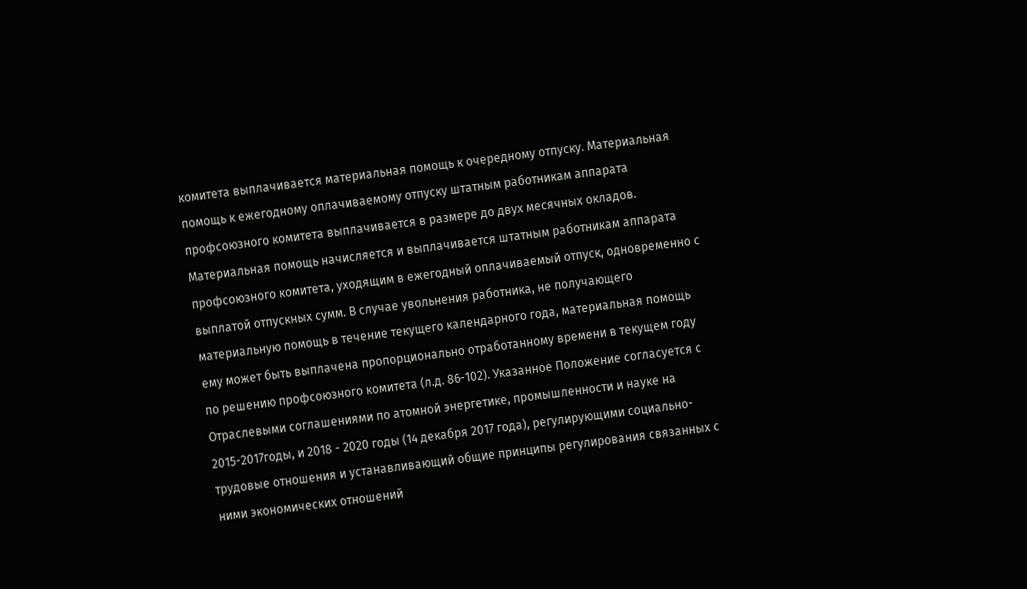комитета выплачивается материальная помощь к очередному отпуску. Материальная помощь к ежегодному оплачиваемому отпуску штатным работникам аппарата профсоюзного комитета выплачивается в размере до двух месячных окладов. Материальная помощь начисляется и выплачивается штатным работникам аппарата профсоюзного комитета, уходящим в ежегодный оплачиваемый отпуск, одновременно с выплатой отпускных сумм. В случае увольнения работника, не получающего материальную помощь в течение текущего календарного года, материальная помощь ему может быть выплачена пропорционально отработанному времени в текущем году по решению профсоюзного комитета (л.д. 86-102). Указанное Положение согласуется с Отраслевыми соглашениями по атомной энергетике, промышленности и науке на 2015-2017годы, и 2018 - 2020 годы (14 декабря 2017 года), регулирующими социально-трудовые отношения и устанавливающий общие принципы регулирования связанных с ними экономических отношений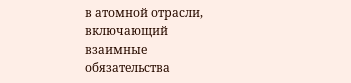в атомной отрасли, включающий взаимные обязательства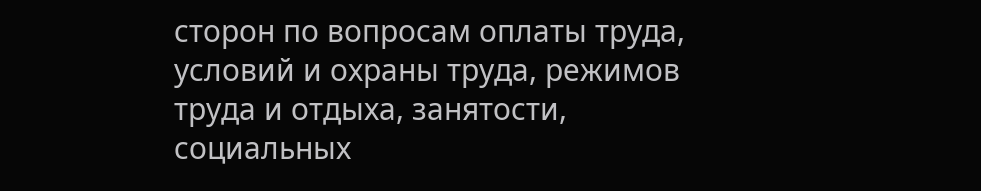сторон по вопросам оплаты труда, условий и охраны труда, режимов труда и отдыха, занятости, социальных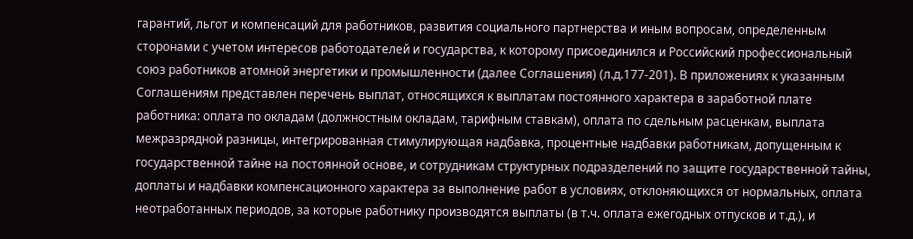гарантий, льгот и компенсаций для работников, развития социального партнерства и иным вопросам, определенным сторонами с учетом интересов работодателей и государства, к которому присоединился и Российский профессиональный союз работников атомной энергетики и промышленности (далее Соглашения) (л.д.177-201). В приложениях к указанным Соглашениям представлен перечень выплат, относящихся к выплатам постоянного характера в заработной плате работника: оплата по окладам (должностным окладам, тарифным ставкам), оплата по сдельным расценкам, выплата межразрядной разницы, интегрированная стимулирующая надбавка, процентные надбавки работникам, допущенным к государственной тайне на постоянной основе, и сотрудникам структурных подразделений по защите государственной тайны, доплаты и надбавки компенсационного характера за выполнение работ в условиях, отклоняющихся от нормальных, оплата неотработанных периодов, за которые работнику производятся выплаты (в т.ч. оплата ежегодных отпусков и т.д.), и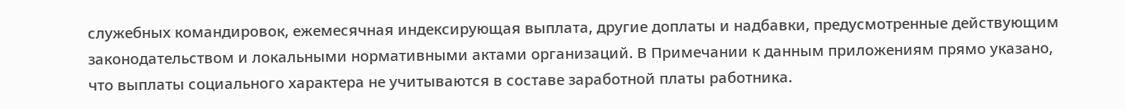служебных командировок, ежемесячная индексирующая выплата, другие доплаты и надбавки, предусмотренные действующим законодательством и локальными нормативными актами организаций. В Примечании к данным приложениям прямо указано, что выплаты социального характера не учитываются в составе заработной платы работника.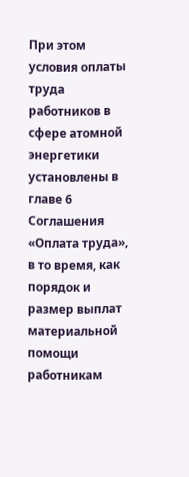При этом условия оплаты труда работников в сфере атомной энергетики установлены в главе 6 Соглашения «Оплата труда», в то время, как порядок и размер выплат материальной помощи работникам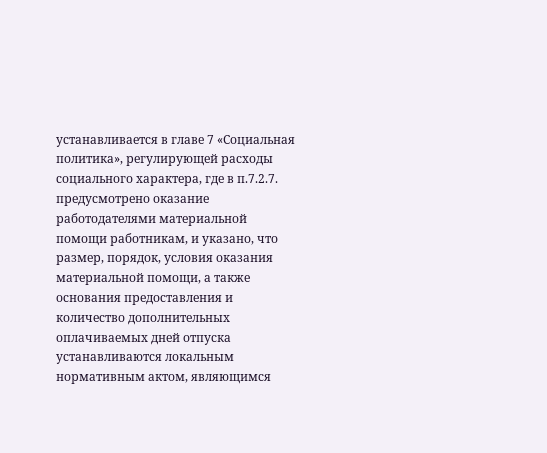устанавливается в главе 7 «Социальная политика», регулирующей расходы социального характера, где в п.7.2.7. предусмотрено оказание работодателями материальной помощи работникам, и указано, что размер, порядок, условия оказания материальной помощи, а также основания предоставления и количество дополнительных оплачиваемых дней отпуска устанавливаются локальным нормативным актом, являющимся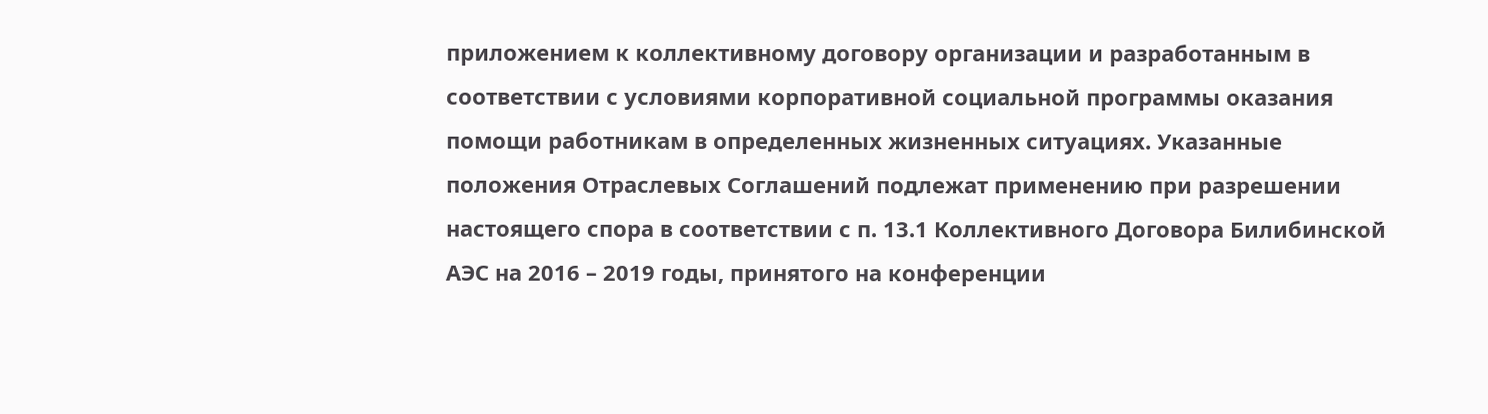приложением к коллективному договору организации и разработанным в соответствии с условиями корпоративной социальной программы оказания помощи работникам в определенных жизненных ситуациях. Указанные положения Отраслевых Соглашений подлежат применению при разрешении настоящего спора в соответствии с п. 13.1 Коллективного Договора Билибинской АЭС на 2016 – 2019 годы, принятого на конференции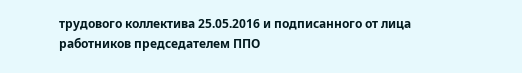трудового коллектива 25.05.2016 и подписанного от лица работников председателем ППО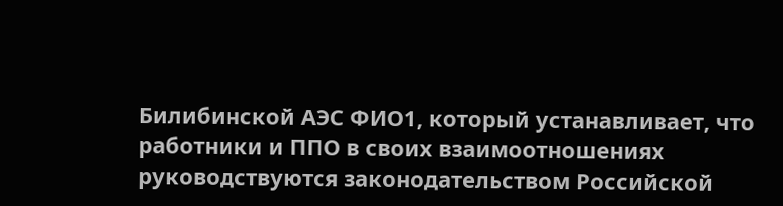Билибинской АЭС ФИО1, который устанавливает, что работники и ППО в своих взаимоотношениях руководствуются законодательством Российской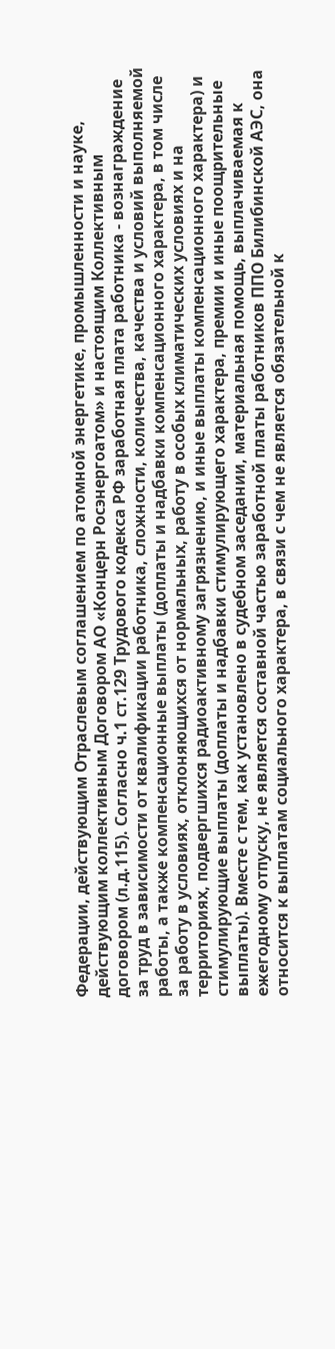Федерации, действующим Отраслевым соглашением по атомной энергетике, промышленности и науке, действующим коллективным Договором АО «Концерн Росэнергоатом» и настоящим Коллективным договором (л.д.115). Согласно ч.1 ст.129 Трудового кодекса РФ заработная плата работника - вознаграждение за труд в зависимости от квалификации работника, сложности, количества, качества и условий выполняемой работы, а также компенсационные выплаты (доплаты и надбавки компенсационного характера, в том числе за работу в условиях, отклоняющихся от нормальных, работу в особых климатических условиях и на территориях, подвергшихся радиоактивному загрязнению, и иные выплаты компенсационного характера) и стимулирующие выплаты (доплаты и надбавки стимулирующего характера, премии и иные поощрительные выплаты). Вместе с тем, как установлено в судебном заседании, материальная помощь, выплачиваемая к ежегодному отпуску, не является составной частью заработной платы работников ППО Билибинской АЭС, она относится к выплатам социального характера, в связи с чем не является обязательной к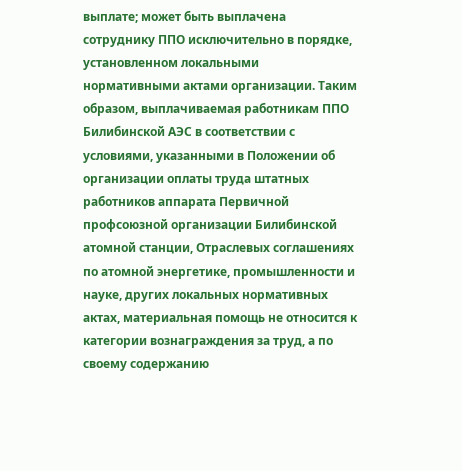выплате; может быть выплачена сотруднику ППО исключительно в порядке, установленном локальными нормативными актами организации. Таким образом, выплачиваемая работникам ППО Билибинской АЭС в соответствии с условиями, указанными в Положении об организации оплаты труда штатных работников аппарата Первичной профсоюзной организации Билибинской атомной станции, Отраслевых соглашениях по атомной энергетике, промышленности и науке, других локальных нормативных актах, материальная помощь не относится к категории вознаграждения за труд, а по своему содержанию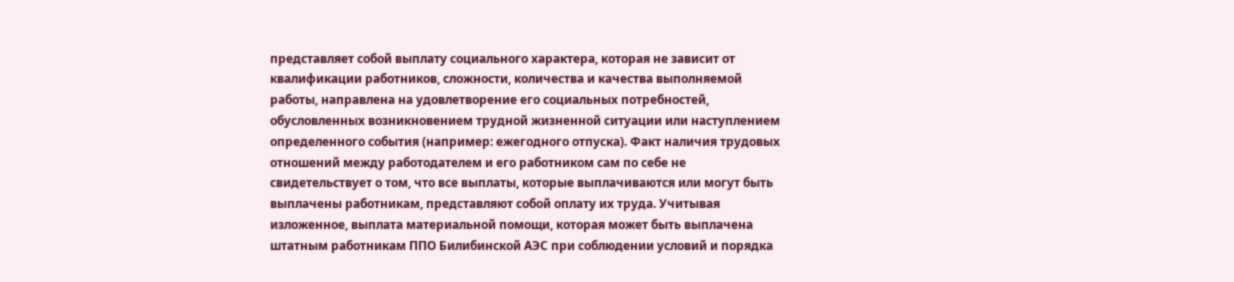представляет собой выплату социального характера, которая не зависит от квалификации работников, сложности, количества и качества выполняемой работы, направлена на удовлетворение его социальных потребностей, обусловленных возникновением трудной жизненной ситуации или наступлением определенного события (например: ежегодного отпуска). Факт наличия трудовых отношений между работодателем и его работником сам по себе не свидетельствует о том, что все выплаты, которые выплачиваются или могут быть выплачены работникам, представляют собой оплату их труда. Учитывая изложенное, выплата материальной помощи, которая может быть выплачена штатным работникам ППО Билибинской АЭС при соблюдении условий и порядка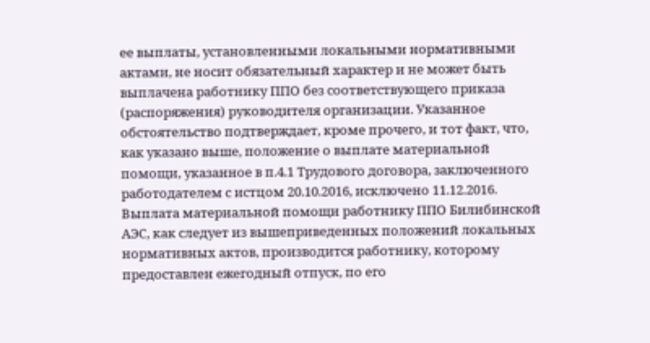ее выплаты, установленными локальными нормативными актами, не носит обязательный характер и не может быть выплачена работнику ППО без соответствующего приказа (распоряжения) руководителя организации. Указанное обстоятельство подтверждает, кроме прочего, и тот факт, что, как указано выше, положение о выплате материальной помощи, указанное в п.4.1 Трудового договора, заключенного работодателем с истцом 20.10.2016, исключено 11.12.2016. Выплата материальной помощи работнику ППО Билибинской АЭС, как следует из вышеприведенных положений локальных нормативных актов, производится работнику, которому предоставлен ежегодный отпуск, по его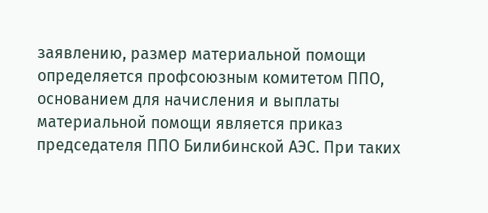заявлению, размер материальной помощи определяется профсоюзным комитетом ППО, основанием для начисления и выплаты материальной помощи является приказ председателя ППО Билибинской АЭС. При таких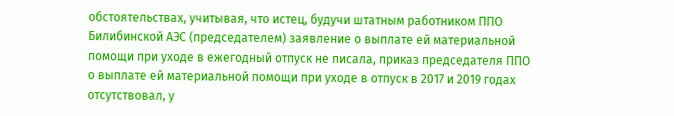обстоятельствах, учитывая, что истец, будучи штатным работником ППО Билибинской АЭС (председателем) заявление о выплате ей материальной помощи при уходе в ежегодный отпуск не писала, приказ председателя ППО о выплате ей материальной помощи при уходе в отпуск в 2017 и 2019 годах отсутствовал, у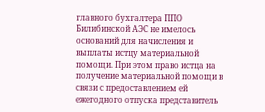главного бухгалтера ППО Билибинской АЭС не имелось оснований для начисления и выплаты истцу материальной помощи. При этом право истца на получение материальной помощи в связи с предоставлением ей ежегодного отпуска представитель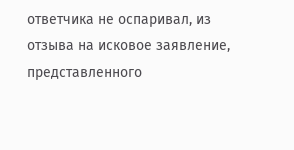ответчика не оспаривал, из отзыва на исковое заявление, представленного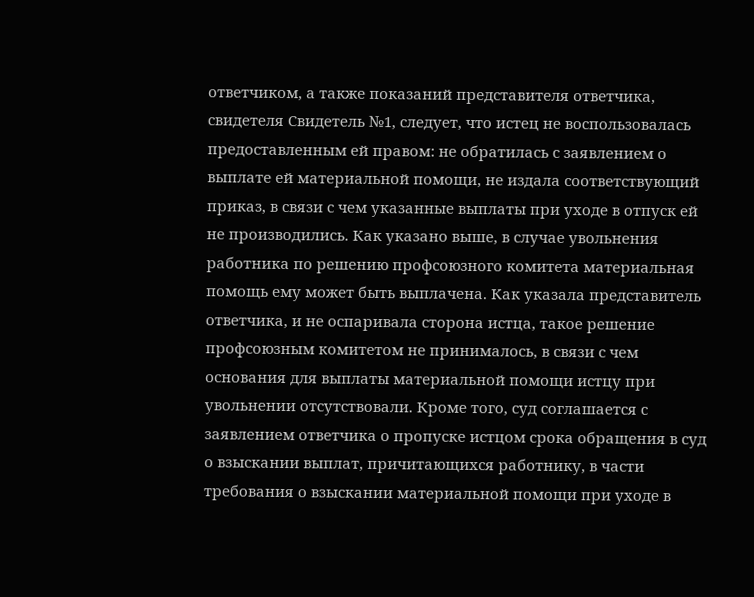ответчиком, а также показаний представителя ответчика, свидетеля Свидетель №1, следует, что истец не воспользовалась предоставленным ей правом: не обратилась с заявлением о выплате ей материальной помощи, не издала соответствующий приказ, в связи с чем указанные выплаты при уходе в отпуск ей не производились. Как указано выше, в случае увольнения работника по решению профсоюзного комитета материальная помощь ему может быть выплачена. Как указала представитель ответчика, и не оспаривала сторона истца, такое решение профсоюзным комитетом не принималось, в связи с чем основания для выплаты материальной помощи истцу при увольнении отсутствовали. Кроме того, суд соглашается с заявлением ответчика о пропуске истцом срока обращения в суд о взыскании выплат, причитающихся работнику, в части требования о взыскании материальной помощи при уходе в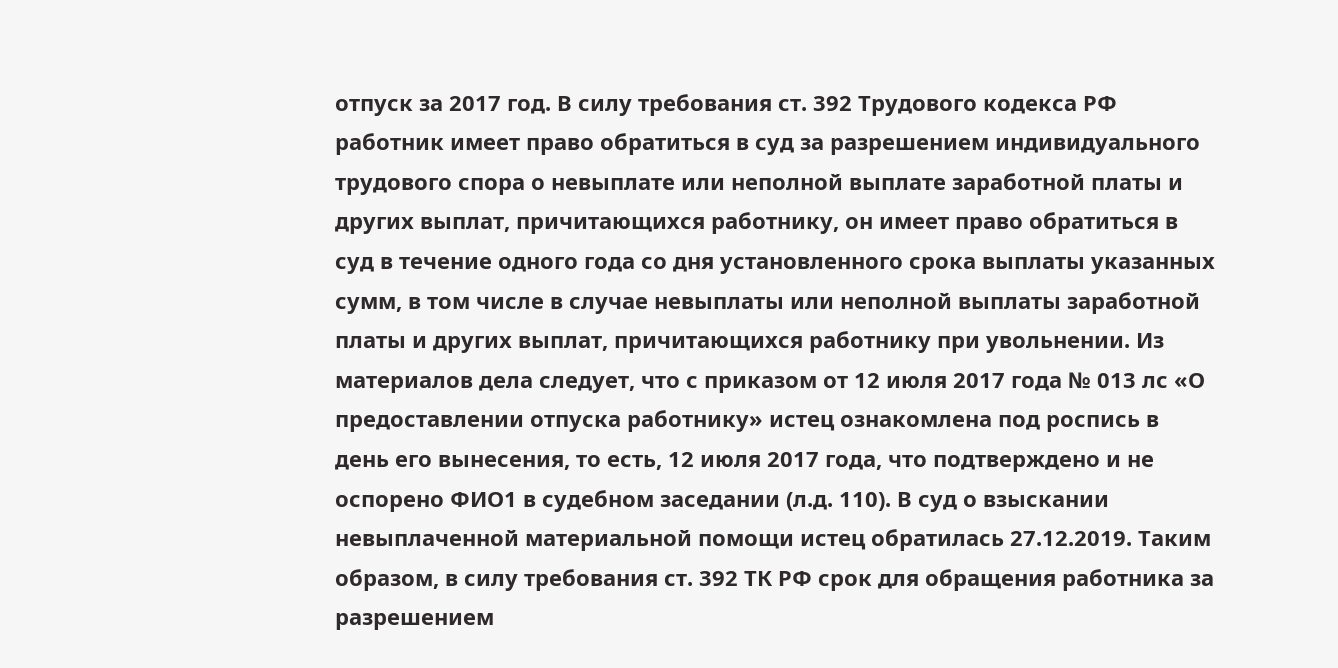отпуск за 2017 год. В силу требования ст. 392 Трудового кодекса РФ работник имеет право обратиться в суд за разрешением индивидуального трудового спора о невыплате или неполной выплате заработной платы и других выплат, причитающихся работнику, он имеет право обратиться в суд в течение одного года со дня установленного срока выплаты указанных сумм, в том числе в случае невыплаты или неполной выплаты заработной платы и других выплат, причитающихся работнику при увольнении. Из материалов дела следует, что с приказом от 12 июля 2017 года № 013 лс «О предоставлении отпуска работнику» истец ознакомлена под роспись в день его вынесения, то есть, 12 июля 2017 года, что подтверждено и не оспорено ФИО1 в судебном заседании (л.д. 110). В суд о взыскании невыплаченной материальной помощи истец обратилась 27.12.2019. Таким образом, в силу требования ст. 392 ТК РФ срок для обращения работника за разрешением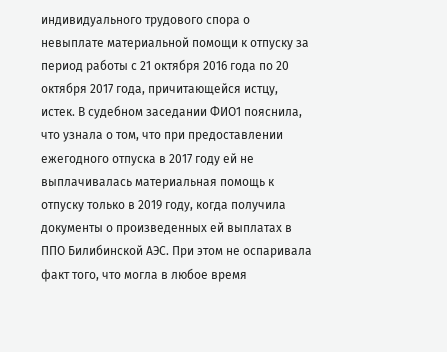индивидуального трудового спора о невыплате материальной помощи к отпуску за период работы с 21 октября 2016 года по 20 октября 2017 года, причитающейся истцу, истек. В судебном заседании ФИО1 пояснила, что узнала о том, что при предоставлении ежегодного отпуска в 2017 году ей не выплачивалась материальная помощь к отпуску только в 2019 году, когда получила документы о произведенных ей выплатах в ППО Билибинской АЭС. При этом не оспаривала факт того, что могла в любое время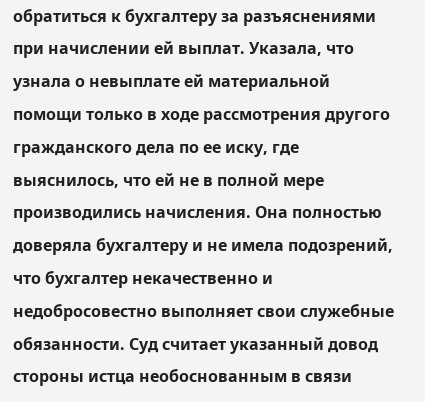обратиться к бухгалтеру за разъяснениями при начислении ей выплат. Указала, что узнала о невыплате ей материальной помощи только в ходе рассмотрения другого гражданского дела по ее иску, где выяснилось, что ей не в полной мере производились начисления. Она полностью доверяла бухгалтеру и не имела подозрений, что бухгалтер некачественно и недобросовестно выполняет свои служебные обязанности. Суд считает указанный довод стороны истца необоснованным в связи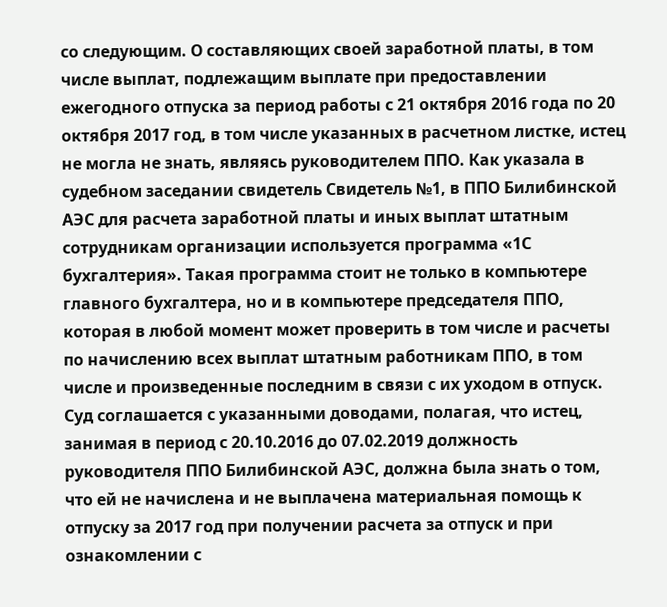со следующим. О составляющих своей заработной платы, в том числе выплат, подлежащим выплате при предоставлении ежегодного отпуска за период работы с 21 октября 2016 года по 20 октября 2017 год, в том числе указанных в расчетном листке, истец не могла не знать, являясь руководителем ППО. Как указала в судебном заседании свидетель Свидетель №1, в ППО Билибинской АЭС для расчета заработной платы и иных выплат штатным сотрудникам организации используется программа «1С бухгалтерия». Такая программа стоит не только в компьютере главного бухгалтера, но и в компьютере председателя ППО, которая в любой момент может проверить в том числе и расчеты по начислению всех выплат штатным работникам ППО, в том числе и произведенные последним в связи с их уходом в отпуск. Суд соглашается с указанными доводами, полагая, что истец, занимая в период с 20.10.2016 до 07.02.2019 должность руководителя ППО Билибинской АЭС, должна была знать о том, что ей не начислена и не выплачена материальная помощь к отпуску за 2017 год при получении расчета за отпуск и при ознакомлении с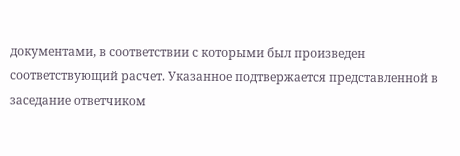документами, в соответствии с которыми был произведен соответствующий расчет. Указанное подтвержается представленной в заседание ответчиком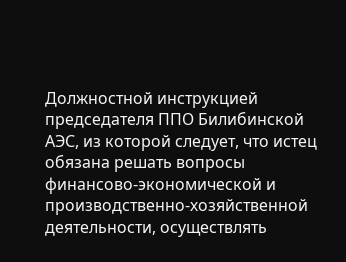Должностной инструкцией председателя ППО Билибинской АЭС, из которой следует, что истец обязана решать вопросы финансово-экономической и производственно-хозяйственной деятельности, осуществлять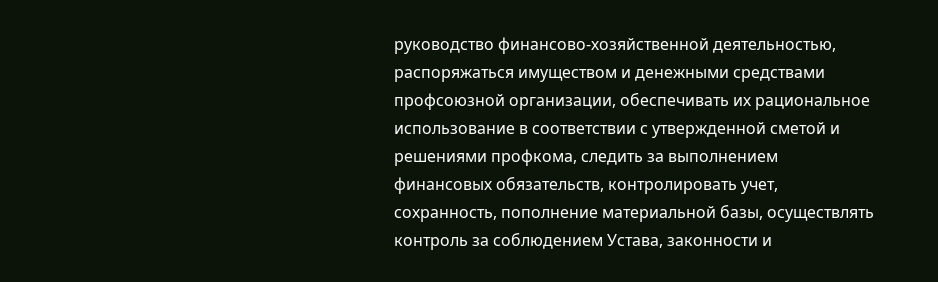руководство финансово-хозяйственной деятельностью, распоряжаться имуществом и денежными средствами профсоюзной организации, обеспечивать их рациональное использование в соответствии с утвержденной сметой и решениями профкома, следить за выполнением финансовых обязательств, контролировать учет, сохранность, пополнение материальной базы, осуществлять контроль за соблюдением Устава, законности и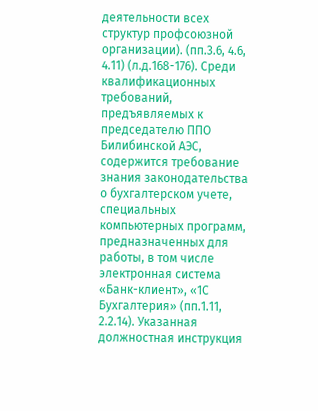деятельности всех структур профсоюзной организации). (пп.3.6, 4.6, 4.11) (л.д.168-176). Среди квалификационных требований, предъявляемых к председателю ППО Билибинской АЭС, содержится требование знания законодательства о бухгалтерском учете, специальных компьютерных программ, предназначенных для работы, в том числе электронная система «Банк-клиент», «1С Бухгалтерия» (пп.1.11, 2.2.14). Указанная должностная инструкция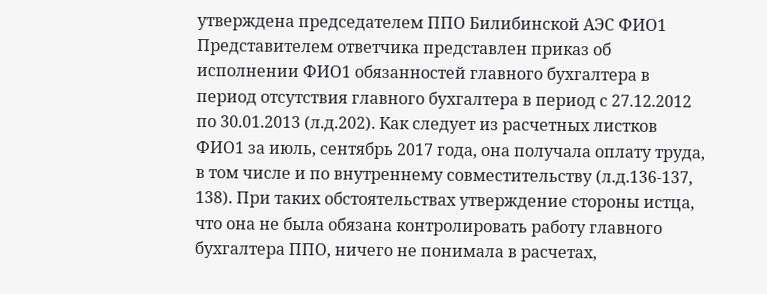утверждена председателем ППО Билибинской АЭС ФИО1 Представителем ответчика представлен приказ об исполнении ФИО1 обязанностей главного бухгалтера в период отсутствия главного бухгалтера в период с 27.12.2012 по 30.01.2013 (л.д.202). Как следует из расчетных листков ФИО1 за июль, сентябрь 2017 года, она получала оплату труда, в том числе и по внутреннему совместительству (л.д.136-137, 138). При таких обстоятельствах утверждение стороны истца, что она не была обязана контролировать работу главного бухгалтера ППО, ничего не понимала в расчетах,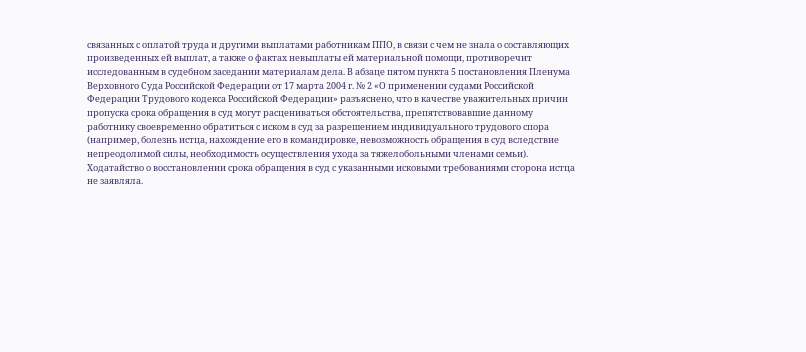связанных с оплатой труда и другими выплатами работникам ППО, в связи с чем не знала о составляющих произведенных ей выплат, а также о фактах невыплаты ей материальной помощи, противоречит исследованным в судебном заседании материалам дела. В абзаце пятом пункта 5 постановления Пленума Верховного Суда Российской Федерации от 17 марта 2004 г. № 2 «О применении судами Российской Федерации Трудового кодекса Российской Федерации» разъяснено, что в качестве уважительных причин пропуска срока обращения в суд могут расцениваться обстоятельства, препятствовавшие данному работнику своевременно обратиться с иском в суд за разрешением индивидуального трудового спора (например, болезнь истца, нахождение его в командировке, невозможность обращения в суд вследствие непреодолимой силы, необходимость осуществления ухода за тяжелобольными членами семьи). Ходатайство о восстановлении срока обращения в суд с указанными исковыми требованиями сторона истца не заявляла.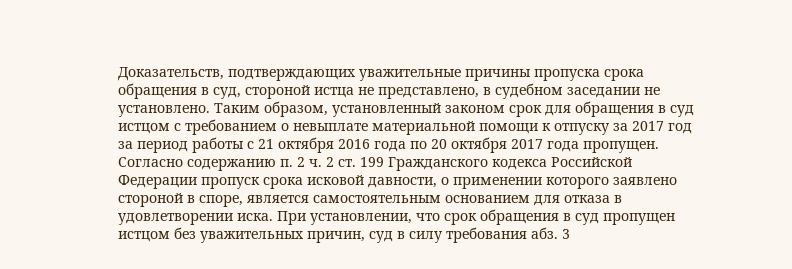Доказательств, подтверждающих уважительные причины пропуска срока обращения в суд, стороной истца не представлено, в судебном заседании не установлено. Таким образом, установленный законом срок для обращения в суд истцом с требованием о невыплате материальной помощи к отпуску за 2017 год за период работы с 21 октября 2016 года по 20 октября 2017 года пропущен. Согласно содержанию п. 2 ч. 2 ст. 199 Гражданского кодекса Российской Федерации пропуск срока исковой давности, о применении которого заявлено стороной в споре, является самостоятельным основанием для отказа в удовлетворении иска. При установлении, что срок обращения в суд пропущен истцом без уважительных причин, суд в силу требования абз. 3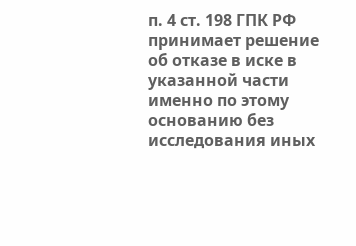п. 4 ст. 198 ГПК РФ принимает решение об отказе в иске в указанной части именно по этому основанию без исследования иных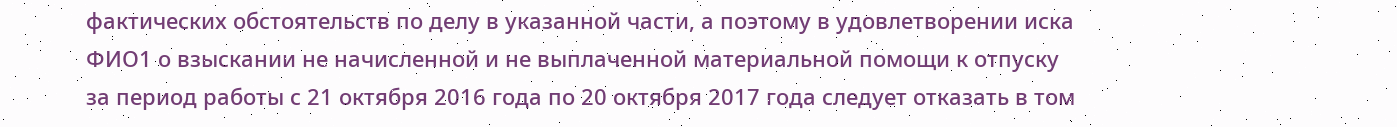фактических обстоятельств по делу в указанной части, а поэтому в удовлетворении иска ФИО1 о взыскании не начисленной и не выплаченной материальной помощи к отпуску за период работы с 21 октября 2016 года по 20 октября 2017 года следует отказать в том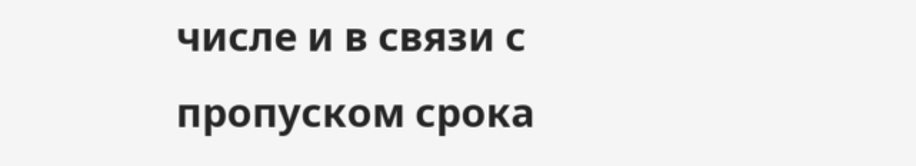числе и в связи с пропуском срока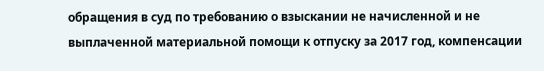обращения в суд по требованию о взыскании не начисленной и не выплаченной материальной помощи к отпуску за 2017 год, компенсации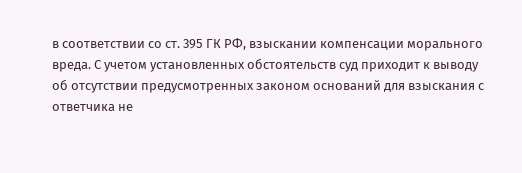в соответствии со ст. 395 ГК РФ, взыскании компенсации морального вреда. С учетом установленных обстоятельств суд приходит к выводу об отсутствии предусмотренных законом оснований для взыскания с ответчика не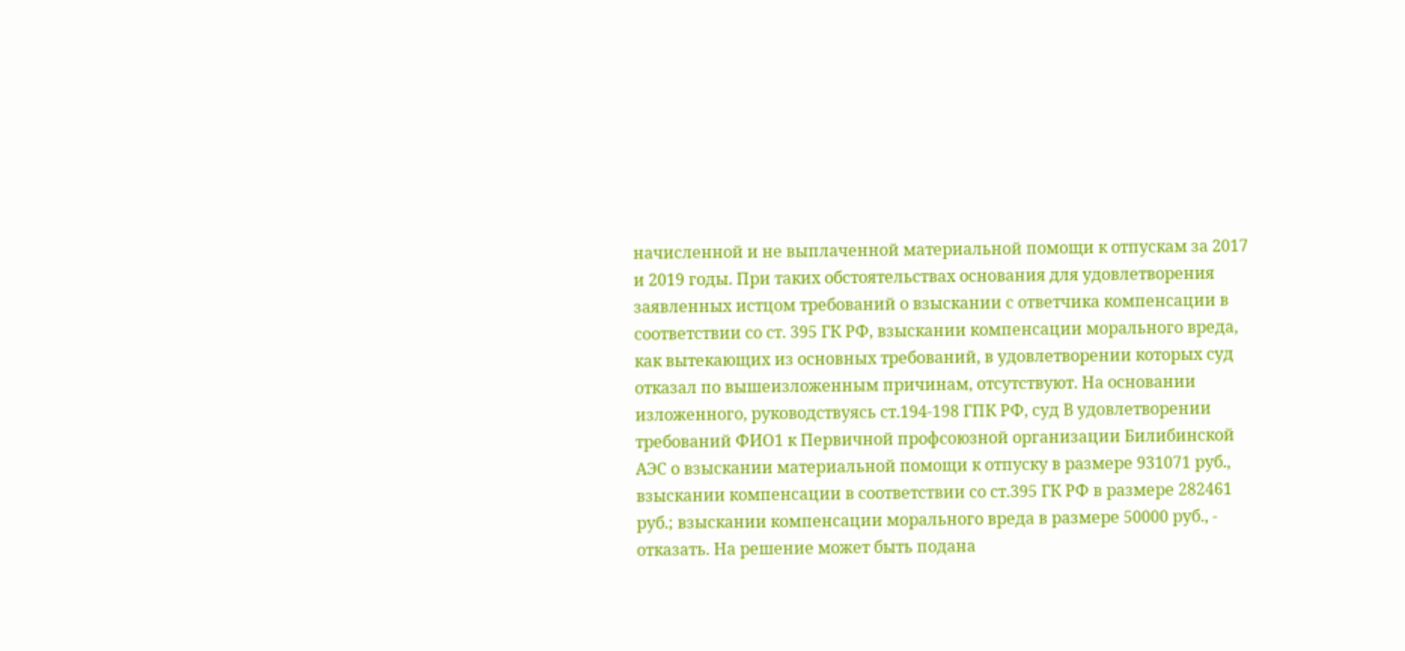начисленной и не выплаченной материальной помощи к отпускам за 2017 и 2019 годы. При таких обстоятельствах основания для удовлетворения заявленных истцом требований о взыскании с ответчика компенсации в соответствии со ст. 395 ГК РФ, взыскании компенсации морального вреда, как вытекающих из основных требований, в удовлетворении которых суд отказал по вышеизложенным причинам, отсутствуют. На основании изложенного, руководствуясь ст.194-198 ГПК РФ, суд В удовлетворении требований ФИО1 к Первичной профсоюзной организации Билибинской АЭС о взыскании материальной помощи к отпуску в размере 931071 руб., взыскании компенсации в соответствии со ст.395 ГК РФ в размере 282461 руб.; взыскании компенсации морального вреда в размере 50000 руб., - отказать. На решение может быть подана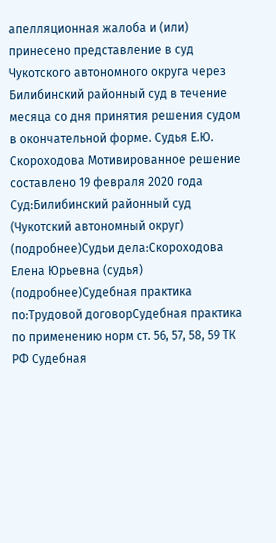апелляционная жалоба и (или) принесено представление в суд Чукотского автономного округа через Билибинский районный суд в течение месяца со дня принятия решения судом в окончательной форме. Судья Е.Ю. Скороходова Мотивированное решение составлено 19 февраля 2020 года Суд:Билибинский районный суд (Чукотский автономный округ) (подробнее)Судьи дела:Скороходова Елена Юрьевна (судья) (подробнее)Судебная практика по:Трудовой договорСудебная практика по применению норм ст. 56, 57, 58, 59 ТК РФ Судебная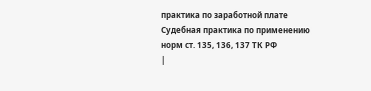практика по заработной плате Судебная практика по применению норм ст. 135, 136, 137 ТК РФ
|